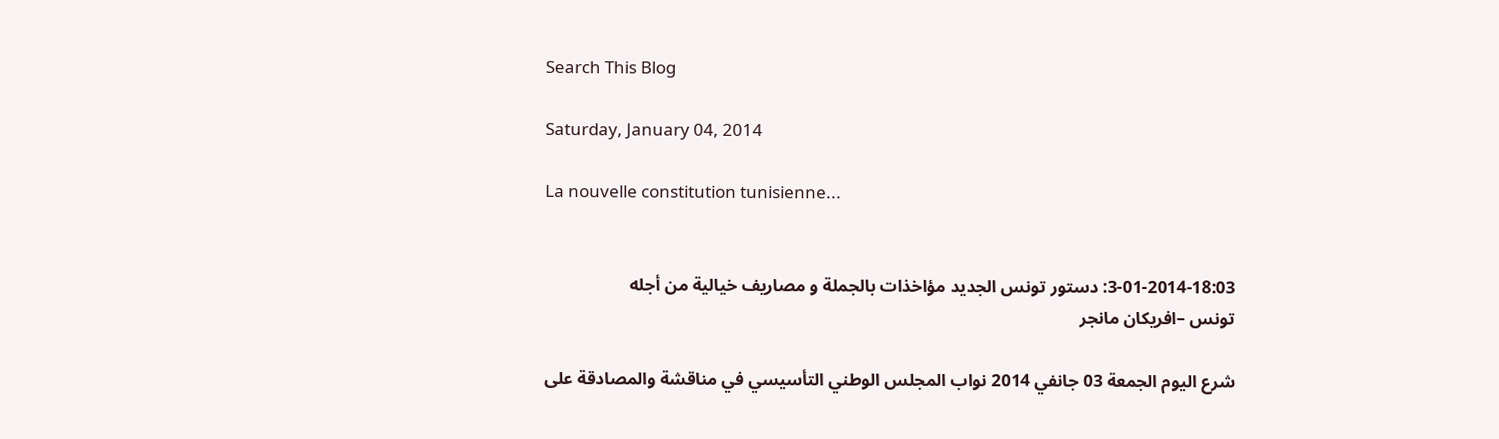Search This Blog

Saturday, January 04, 2014

La nouvelle constitution tunisienne...


3-01-2014-18:03: دستور تونس الجديد مؤاخذات بالجملة و مصاريف خيالية من أجله
تونس –افريكان مانجر

شرع اليوم الجمعة 03 جانفي 2014 نواب المجلس الوطني التأسيسي في مناقشة والمصادقة على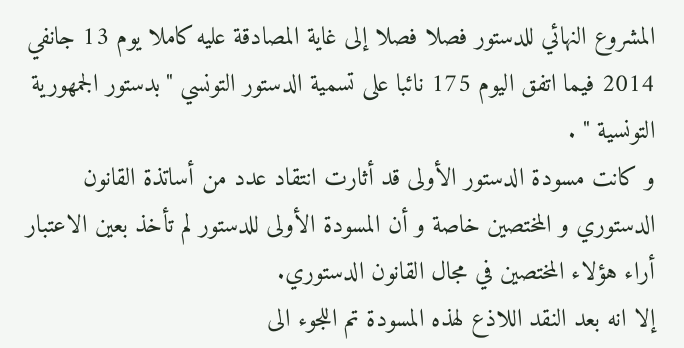المشروع النهائي للدستور فصلا فصلا إلى غاية المصادقة عليه كاملا يوم 13 جانفي 2014 فيما اتفق اليوم 175 نائبا على تسمية الدستور التونسي "بدستور الجمهورية التونسية " .
و كانت مسودة الدستور الأولى قد أثارت انتقاد عدد من أساتذة القانون الدستوري و المختصين خاصة و أن المسودة الأولى للدستور لم تأخذ بعين الاعتبار أراء هؤلاء المختصين في مجال القانون الدستوري.
إلا انه بعد النقد اللاذع لهذه المسودة تم اللجوء الى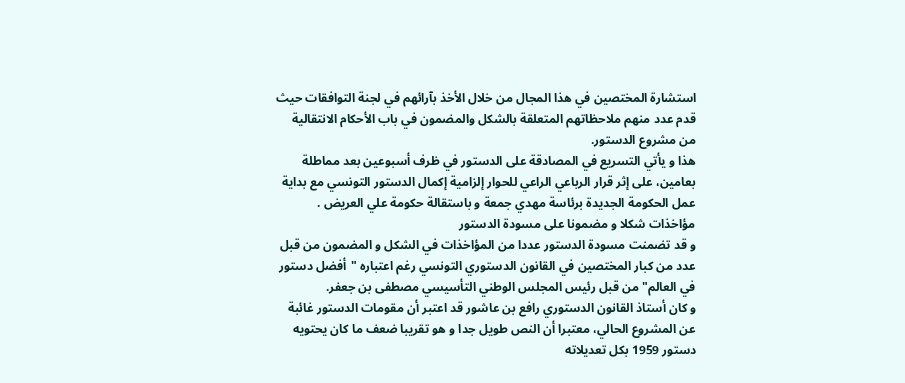استشارة المختصين في هذا المجال من خلال الأخذ بآرائهم في لجنة التوافقات حيث قدم عدد منهم ملاحظاتهم المتعلقة بالشكل والمضمون في باب الأحكام الانتقالية من مشروع الدستور.
هذا و يأتي التسريع في المصادقة على الدستور في ظرف أسبوعين بعد مماطلة بعامين، على إثر قرار الرباعي الراعي للحوار إلزامية إكمال الدستور التونسي مع بداية عمل الحكومة الجديدة برئاسة مهدي جمعة و باستقالة حكومة علي العريض .
مؤاخذات شكلا و مضمونا على مسودة الدستور
و قد تضمنت مسودة الدستور عددا من المؤاخذات في الشكل و المضمون من قبل عدد من كبار المختصين في القانون الدستوري التونسي رغم اعتباره "أفضل دستور في العالم" من قبل رئيس المجلس الوطني التأسيسي مصطفى بن جعفر.
و كان أستاذ القانون الدستوري رافع بن عاشور قد اعتبر أن مقومات الدستور غائبة عن المشروع الحالي، معتبرا أن النص طويل جدا و هو تقريبا ضعف ما كان يحتويه دستور 1959 بكل تعديلاته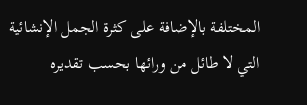المختلفة بالإضافة على كثرة الجمل الإنشائية التي لا طائل من ورائها بحسب تقديره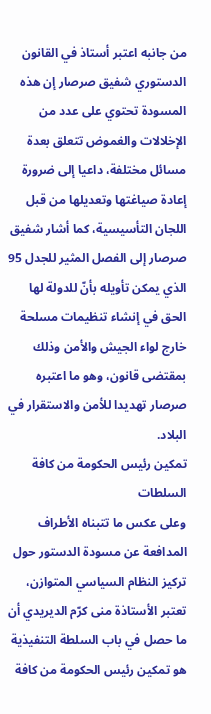من جانبه اعتبر أستاذ في القانون الدستوري شفيق صرصار إن هذه المسودة تحتوي على عدد من الإخلالات والغموض تتعلق بعدة مسائل مختلفة، داعيا إلى ضرورة إعادة صياغتها وتعديلها من قبل اللجان التأسيسية، كما أشار شفيق صرصار إلى الفصل المثير للجدل 95 الذي يمكن تأويله بأنّ للدولة لها الحق في إنشاء تنظيمات مسلحة خارج لواء الجيش والأمن وذلك بمقتضى قانون، وهو ما اعتبره صرصار تهديدا للأمن والاستقرار في البلاد.
تمكين رئيس الحكومة من كافة السلطات
وعلى عكس ما تتبناه الأطراف المدافعة عن مسودة الدستور حول تركيز النظام السياسي المتوازن، تعتبر الأستاذة منى كرّم الديريدي أن ما حصل في باب السلطة التنفيذية هو تمكين رئيس الحكومة من كافة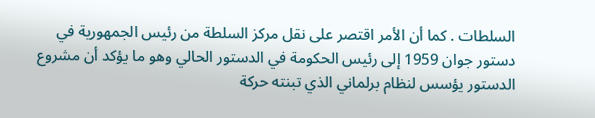السلطات . كما أن الأمر اقتصر على نقل مركز السلطة من رئيس الجمهورية في دستور جوان 1959 إلى رئيس الحكومة في الدستور الحالي وهو ما يؤكد أن مشروع الدستور يؤسس لنظام برلماني الذي تبنته حركة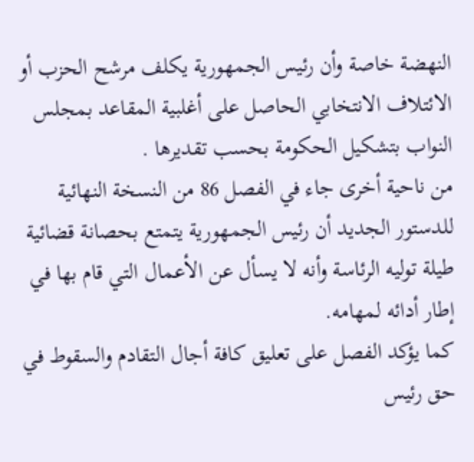النهضة خاصة وأن رئيس الجمهورية يكلف مرشح الحزب أو الائتلاف الانتخابي الحاصل على أغلبية المقاعد بمجلس النواب بتشكيل الحكومة بحسب تقديرها .
من ناحية أخرى جاء في الفصل 86 من النسخة النهائية للدستور الجديد أن رئيس الجمهورية يتمتع بحصانة قضائية طيلة توليه الرئاسة وأنه لا يسأل عن الأعمال التي قام بها في إطار أدائه لمهامه.
كما يؤكد الفصل على تعليق كافة أجال التقادم والسقوط في حق رئيس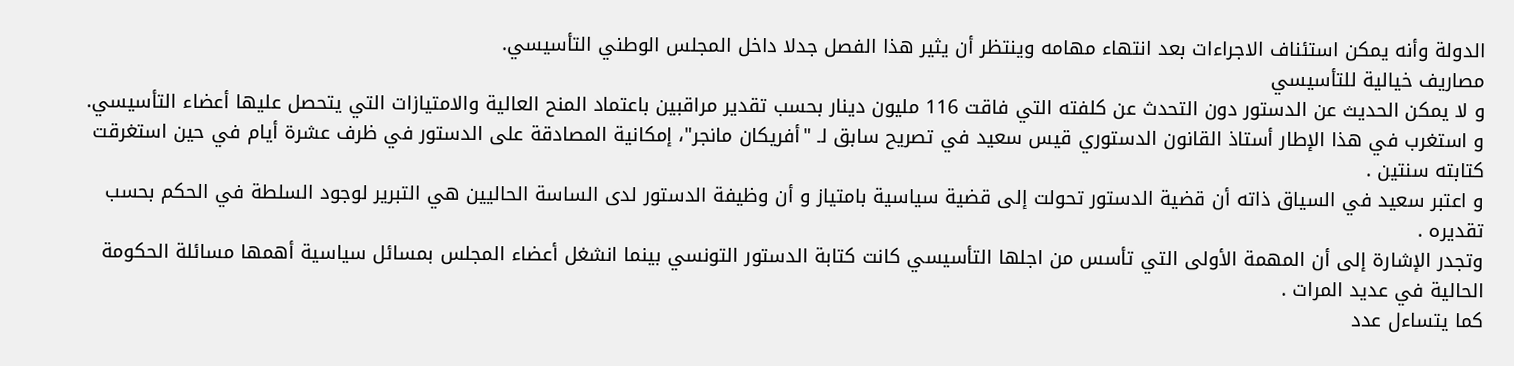الدولة وأنه يمكن استئناف الاجراءات بعد انتهاء مهامه وينتظر أن يثير هذا الفصل جدلا داخل المجلس الوطني التأسيسي.
مصاريف خيالية للتأسيسي
و لا يمكن الحديث عن الدستور دون التحدث عن كلفته التي فاقت 116 مليون دينار بحسب تقدير مراقبين باعتماد المنح العالية والامتيازات التي يتحصل عليها أعضاء التأسيسي.
و استغرب في هذا الإطار أستاذ القانون الدستوري قيس سعيد في تصريح سابق لـ "أفريكان مانجر"، إمكانية المصادقة على الدستور في ظرف عشرة أيام في حين استغرقت كتابته سنتين .
و اعتبر سعيد في السياق ذاته أن قضية الدستور تحولت إلى قضية سياسية بامتياز و أن وظيفة الدستور لدى الساسة الحاليين هي التبرير لوجود السلطة في الحكم بحسب تقديره .
وتجدر الإشارة إلى أن المهمة الأولى التي تأسس من اجلها التأسيسي كانت كتابة الدستور التونسي بينما انشغل أعضاء المجلس بمسائل سياسية أهمها مسائلة الحكومة الحالية في عديد المرات .
كما يتساءل عدد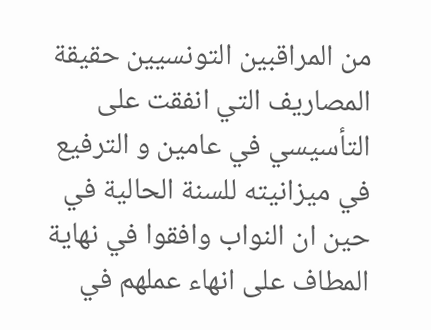من المراقبين التونسيين حقيقة المصاريف التي انفقت على التأسيسي في عامين و الترفيع في ميزانيته للسنة الحالية في حين ان النواب وافقوا في نهاية المطاف على انهاء عملهم في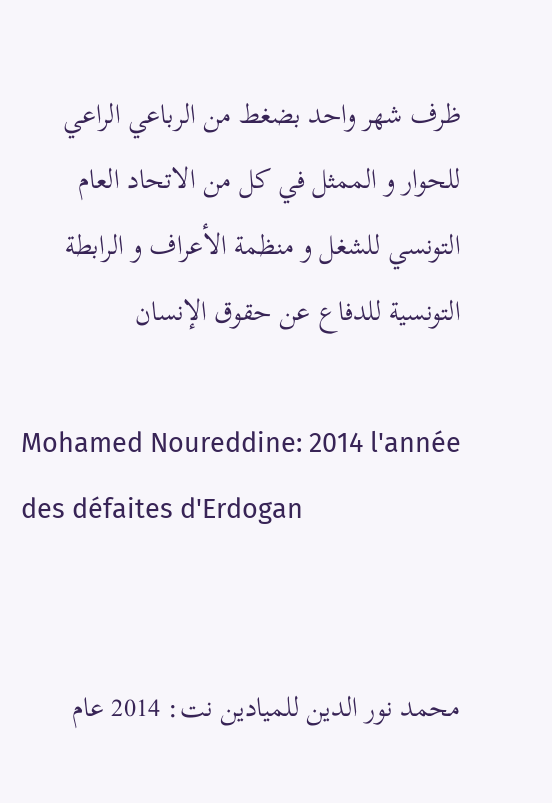ظرف شهر واحد بضغط من الرباعي الراعي للحوار و الممثل في كل من الاتحاد العام التونسي للشغل و منظمة الأعراف و الرابطة التونسية للدفاع عن حقوق الإنسان

Mohamed Noureddine: 2014 l'année des défaites d'Erdogan


محمد نور الدين للميادين نت: 2014 عام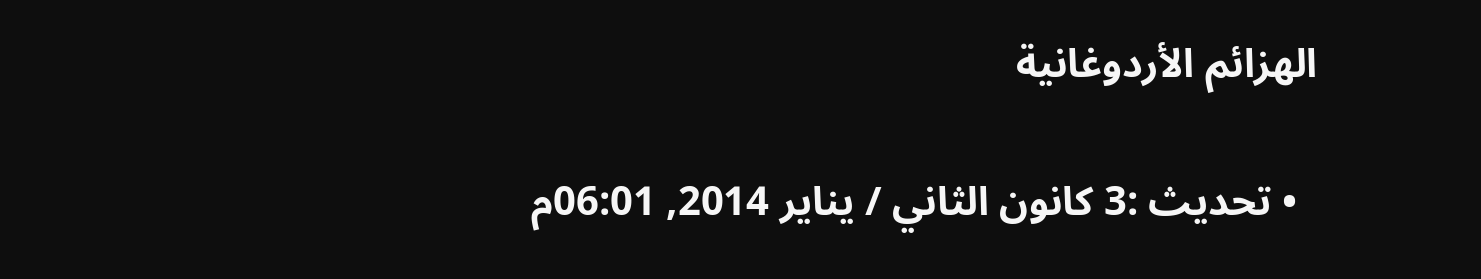الهزائم الأردوغانية

  • تحديث :3 كانون الثاني / يناير 2014, 06:01م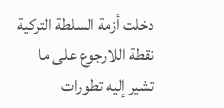دخلت أزمة السلطة التركية نقطة اللارجوع على ما تشير إليه تطورات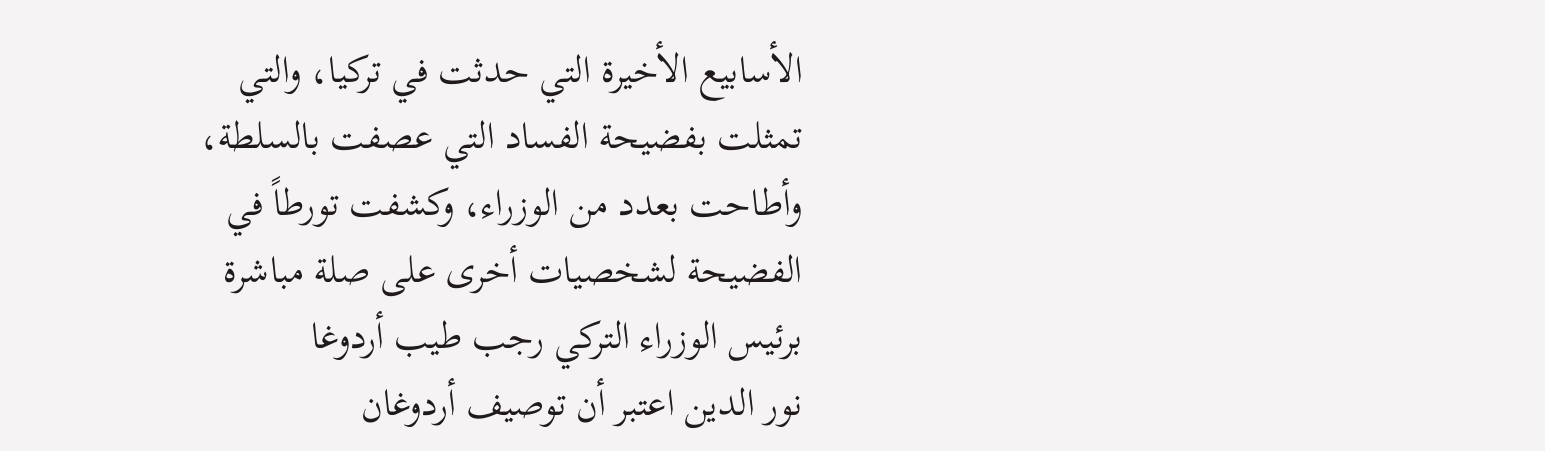الأسابيع الأخيرة التي حدثت في تركيا، والتي تمثلت بفضيحة الفساد التي عصفت بالسلطة، وأطاحت بعدد من الوزراء، وكشفت تورطاً في الفضيحة لشخصيات أخرى على صلة مباشرة برئيس الوزراء التركي رجب طيب أردوغا
نور الدين اعتبر أن توصيف أردوغان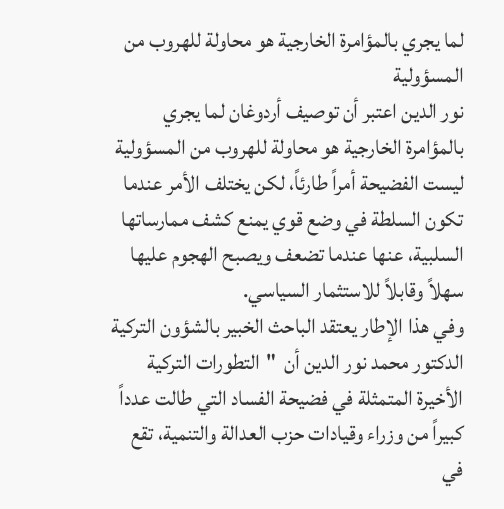لما يجري بالمؤامرة الخارجية هو محاولة للهروب من المسؤولية
نور الدين اعتبر أن توصيف أردوغان لما يجري بالمؤامرة الخارجية هو محاولة للهروب من المسؤولية
ليست الفضيحة أمراً طارئاً، لكن يختلف الأمر عندما تكون السلطة في وضع قوي يمنع كشف ممارساتها السلبية، عنها عندما تضعف ويصبح الهجوم عليها سهلاً وقابلاً للاستثمار السياسي.
وفي هذا الإطار يعتقد الباحث الخبير بالشؤون التركية الدكتور محمد نور الدين أن  "التطورات التركية الأخيرة المتمثلة في فضيحة الفساد التي طالت عدداً كبيراً من وزراء وقيادات حزب العدالة والتنمية، تقع في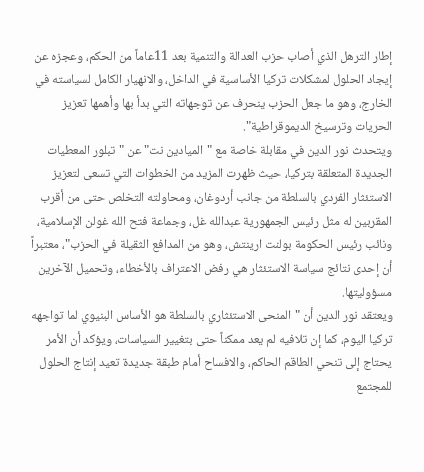إطار الترهل الذي أصاب حزب العدالة والتنمية بعد 11عاماً من الحكم، وعجزه عن إيجاد الحلول لمشكلات تركيا الأساسية في الداخل، والانهيار الكامل لسياسته في الخارج، وهو ما جعل الحزب ينحرف عن توجهاته التي بدأ بها وأهمها تعزيز الحريات وترسيخ الديموقراطية".
ويتحدث نور الدين في مقابلة خاصة مع "الميادين نت" عن "تبلور المعطيات الجديدة المتعلقة بتركيا، حيث ظهرت المزيد من الخطوات التي تسعى لتعزيز الاستئثار الفردي بالسلطة من جانب أردوغان، ومحاولته التخلص حتى من أقرب المقربين له مثل رئيس الجمهورية عبدالله غل، وجماعة فتح الله غولن الإسلامية، ونائب رئيس الحكومة بولنت ارينتش، وهو من المدافع الثقيلة في الحزب"، معتبراً أن إحدى نتائج سياسة الاستئثار هي رفض الاعتراف بالأخطاء، وتحميل الآخرين مسؤوليتها.
ويعتقد نور الدين أن "المنحى الاستئثاري بالسلطة هو الأساس البنيوي لما تواجهه تركيا اليوم، كما إن تلافيه لم يعد ممكناً حتى بتغيير السياسات، ويؤكد أن الأمر يحتاج إلى تنحي الطاقم الحاكم، والافساح أمام طبقة جديدة تعيد إنتاج الحلول للمجتمع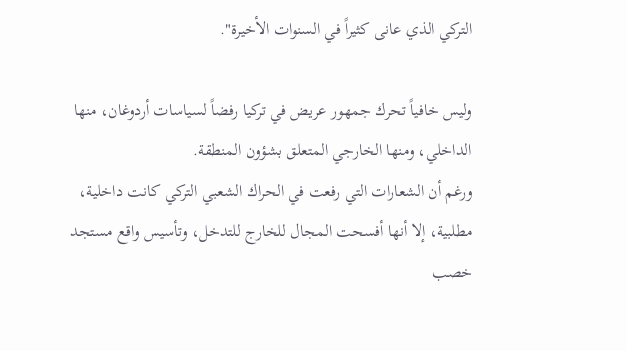التركي الذي عانى كثيراً في السنوات الأخيرة".

وليس خافياً تحرك جمهور عريض في تركيا رفضاً لسياسات أردوغان، منها الداخلي، ومنها الخارجي المتعلق بشؤون المنطقة.
ورغم أن الشعارات التي رفعت في الحراك الشعبي التركي كانت داخلية، مطلبية، إلا أنها أفسحت المجال للخارج للتدخل، وتأسيس واقع مستجد خصب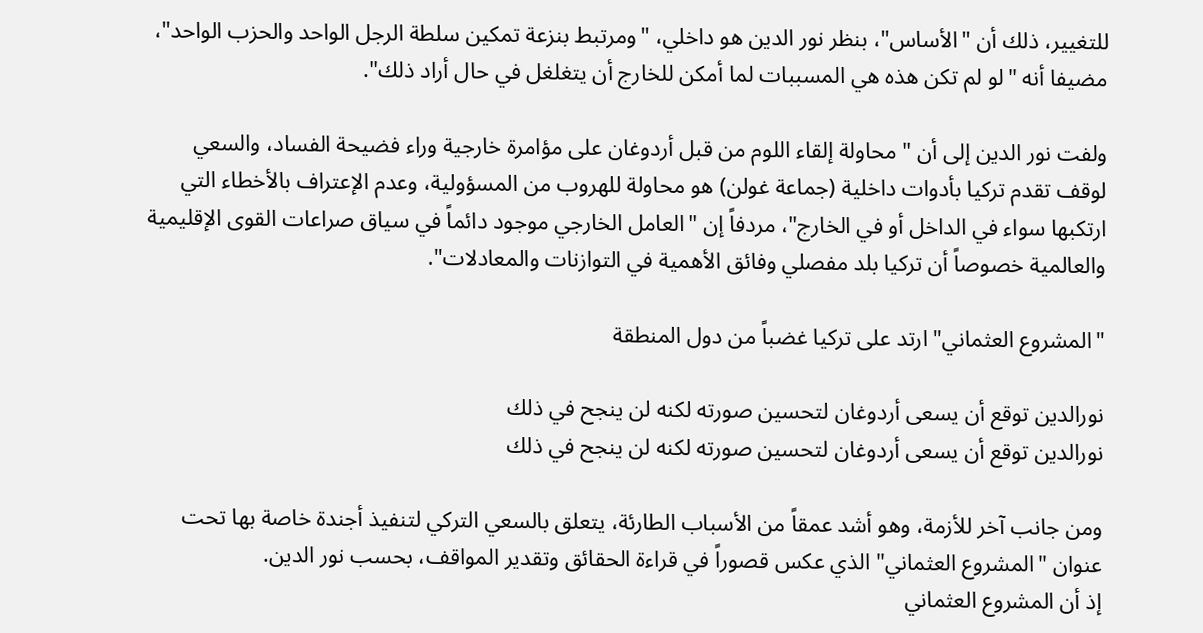للتغيير، ذلك أن "الأساس"، بنظر نور الدين هو داخلي، "ومرتبط بنزعة تمكين سلطة الرجل الواحد والحزب الواحد"، مضيفا أنه "لو لم تكن هذه هي المسببات لما أمكن للخارج أن يتغلغل في حال أراد ذلك".

ولفت نور الدين إلى أن "محاولة إلقاء اللوم من قبل أردوغان على مؤامرة خارجية وراء فضيحة الفساد، والسعي لوقف تقدم تركيا بأدوات داخلية (جماعة غولن) هو محاولة للهروب من المسؤولية، وعدم الإعتراف بالأخطاء التي ارتكبها سواء في الداخل أو في الخارج"، مردفاً إن "العامل الخارجي موجود دائماً في سياق صراعات القوى الإقليمية والعالمية خصوصاً أن تركيا بلد مفصلي وفائق الأهمية في التوازنات والمعادلات".

"المشروع العثماني" ارتد على تركيا غضباً من دول المنطقة

نورالدين توقع أن يسعى أردوغان لتحسين صورته لكنه لن ينجح في ذلك
نورالدين توقع أن يسعى أردوغان لتحسين صورته لكنه لن ينجح في ذلك

ومن جانب آخر للأزمة، وهو أشد عمقاً من الأسباب الطارئة، يتعلق بالسعي التركي لتنفيذ أجندة خاصة بها تحت عنوان "المشروع العثماني" الذي عكس قصوراً في قراءة الحقائق وتقدير المواقف، بحسب نور الدين.
إذ أن المشروع العثماني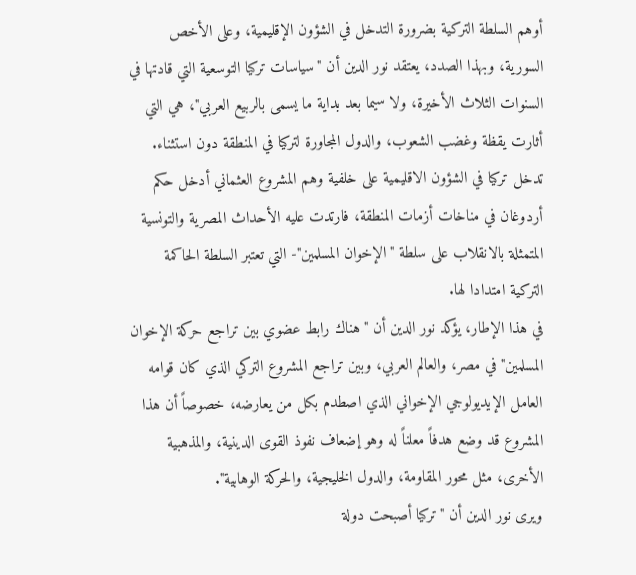أوهم السلطة التركية بضرورة التدخل في الشؤون الإقليمية، وعلى الأخص السورية، وبهذا الصدد، يعتقد نور الدين أن "سياسات تركيا التوسعية التي قادتها في السنوات الثلاث الأخيرة، ولا سيما بعد بداية ما يسمى بالربيع العربي"، هي التي أثارت يقظة وغضب الشعوب، والدول المجاورة لتركيا في المنطقة دون استثناء.
تدخل تركيا في الشؤون الاقليمية على خلفية وهم المشروع العثماني أدخل حكم أردوغان في مناخات أزمات المنطقة، فارتدت عليه الأحداث المصرية والتونسية المتمثلة بالانقلاب على سلطة "الإخوان المسلمين"- التي تعتبر السلطة الحاكمة التركية امتدادا لها.
في هذا الإطار، يؤكد نور الدين أن "هناك رابط عضوي بين تراجع حركة الإخوان المسلمين" في مصر، والعالم العربي، وبين تراجع المشروع التركي الذي كان قوامه العامل الإيديولوجي الإخواني الذي اصطدم بكل من يعارضه، خصوصاً أن هذا المشروع قد وضع هدفاً معلناً له وهو إضعاف نفوذ القوى الدينية، والمذهبية الأخرى، مثل محور المقاومة، والدول الخليجية، والحركة الوهابية".
ويرى نور الدين أن "تركيا أصبحت دولة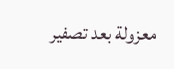معزولة بعد تصفير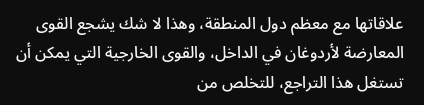علاقاتها مع معظم دول المنطقة، وهذا لا شك يشجع القوى المعارضة لأردوغان في الداخل، والقوى الخارجية التي يمكن أن تستغل هذا التراجع، للتخلص من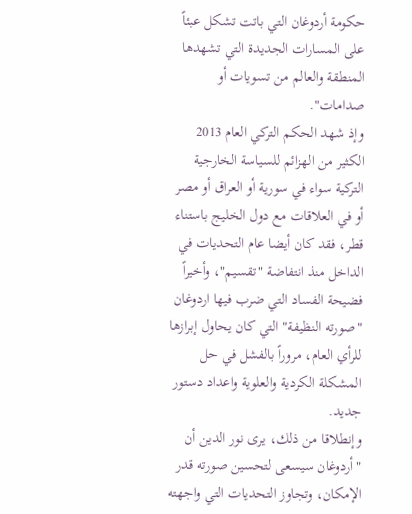حكومة أردوغان التي باتت تشكل عبئاً على المسارات الجديدة التي تشهدها المنطقة والعالم من تسويات أو صدامات".
وإذ شهد الحكم التركي العام 2013 الكثير من الهزائم للسياسة الخارجية التركية سواء في سورية أو العراق أو مصر أو في العلاقات مع دول الخليج باستناء قطر، فقد كان أيضا عام التحديات في الداخل منذ انتفاضة "تقسيم"، وأخيراً فضيحة الفساد التي ضرب فيها اردوغان "صورته النظيفة" التي كان يحاول إبرازها للرأي العام، مروراً بالفشل في حل المشكلة الكردية والعلوية واعداد دستور جديد.
وإنطلاقا من ذلك، يرى نور الدين أن "أردوغان سيسعى لتحسين صورته قدر الإمكان، وتجاوز التحديات التي واجهته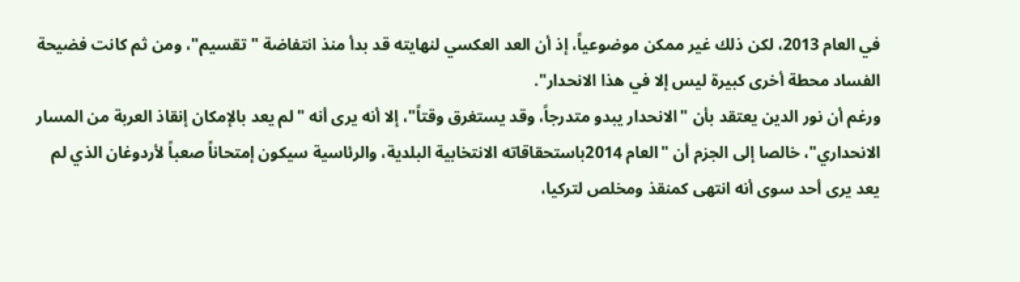في العام 2013، لكن ذلك غير ممكن موضوعياً، إذ أن العد العكسي لنهايته قد بدأ منذ انتفاضة "تقسيم"، ومن ثم كانت فضيحة الفساد محطة أخرى كبيرة ليس إلا في هذا الانحدار".
ورغم أن نور الدين يعتقد بأن "الانحدار يبدو متدرجاً، وقد يستغرق وقتاً"، إلا أنه يرى أنه "لم يعد بالإمكان إنقاذ العربة من المسار الانحداري"، خالصا إلى الجزم أن "العام 2014باستحقاقاته الانتخابية البلدية، والرئاسية سيكون إمتحاناً صعباً لأردوغان الذي لم يعد يرى أحد سوى أنه انتهى كمنقذ ومخلص لتركيا،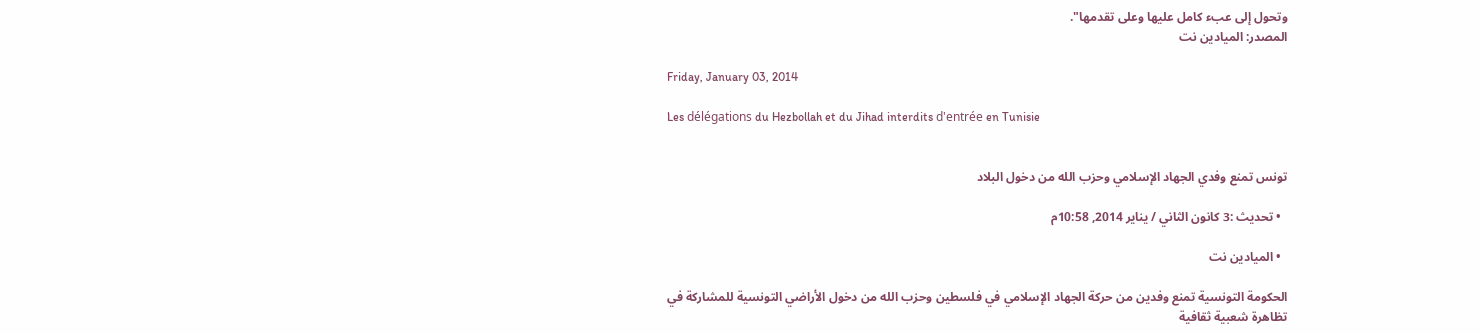وتحول إلى عبء كامل عليها وعلى تقدمها".
المصدر: الميادين نت

Friday, January 03, 2014

Les délégations du Hezbollah et du Jihad interdits d'entrée en Tunisie


تونس تمنع وفدي الجهاد الإسلامي وحزب الله من دخول البلاد

  • تحديث :3 كانون الثاني / يناير 2014, 10:58م

  • الميادين نت

الحكومة التونسية تمنع وفدين من حركة الجهاد الإسلامي في فلسطين وحزب الله من دخول الأراضي التونسية للمشاركة في تظاهرة شعبية ثقافية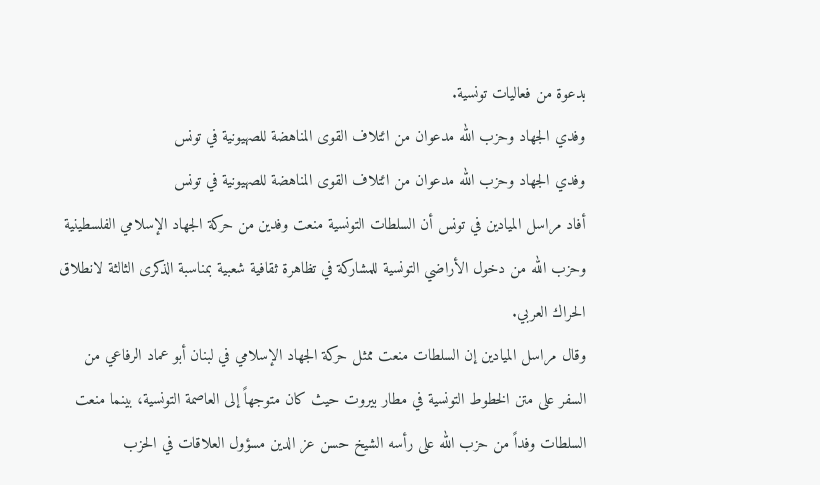بدعوة من فعاليات تونسية.
وفدي الجهاد وحزب الله مدعوان من ائتلاف القوى المناهضة للصهيونية في تونس
وفدي الجهاد وحزب الله مدعوان من ائتلاف القوى المناهضة للصهيونية في تونس
أفاد مراسل الميادين في تونس أن السلطات التونسية منعت وفدين من حركة الجهاد الإسلامي الفلسطينية وحزب الله من دخول الأراضي التونسية للمشاركة في تظاهرة ثقافية شعبية بمناسبة الذكرى الثالثة لانطلاق الحراك العربي.
وقال مراسل الميادين إن السلطات منعت ممثل حركة الجهاد الإسلامي في لبنان أبو عماد الرفاعي من السفر على متن الخطوط التونسية في مطار بيروت حيث كان متوجهاً إلى العاصمة التونسية، بينما منعت السلطات وفداً من حزب الله على رأسه الشيخ حسن عز الدين مسؤول العلاقات في الحزب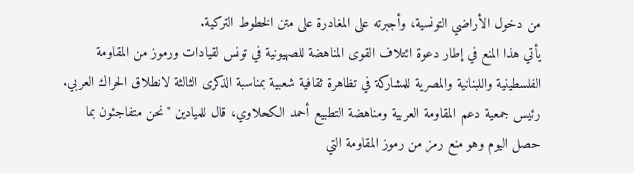من دخول الأراضي التونسية، وأجبرته على المغادرة على متن الخطوط التركية.
يأتي هذا المنع في إطار دعوة ائتلاف القوى المناهضة للصهيونية في تونس لقيادات ورموز من المقاومة الفلسطينية واللبنانية والمصرية للمشاركة في تظاهرة ثقافية شعبية بمناسبة الذكرى الثالثة لانطلاق الحراك العربي.
رئيس جمعية دعم المقاومة العربية ومناهضة التطبيع أحمد الكحلاوي، قال للميادين "نحن متفاجئون بما حصل اليوم وهو منع رمز من رموز المقاومة التي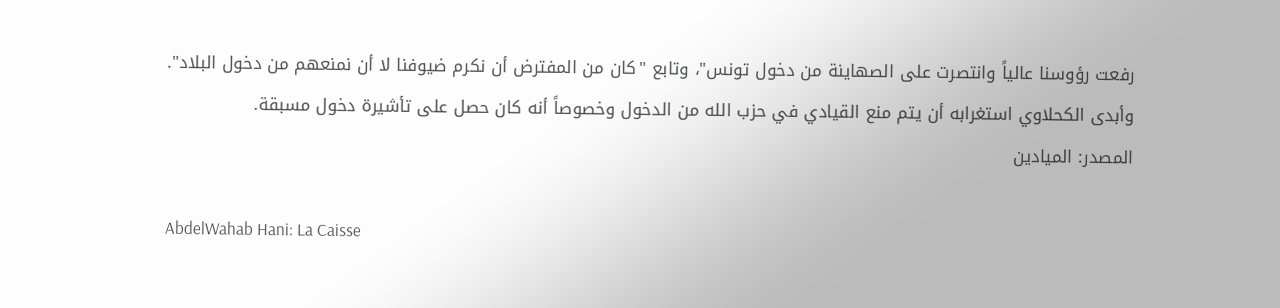رفعت رؤوسنا عالياً وانتصرت على الصهاينة من دخول تونس"، وتابع "كان من المفترض أن نكرم ضيوفنا لا أن نمنعهم من دخول البلاد".
وأبدى الكحلاوي استغرابه أن يتم منع القيادي في حزب الله من الدخول وخصوصاً أنه كان حصل على تأشيرة دخول مسبقة.
المصدر: الميادين

AbdelWahab Hani: La Caisse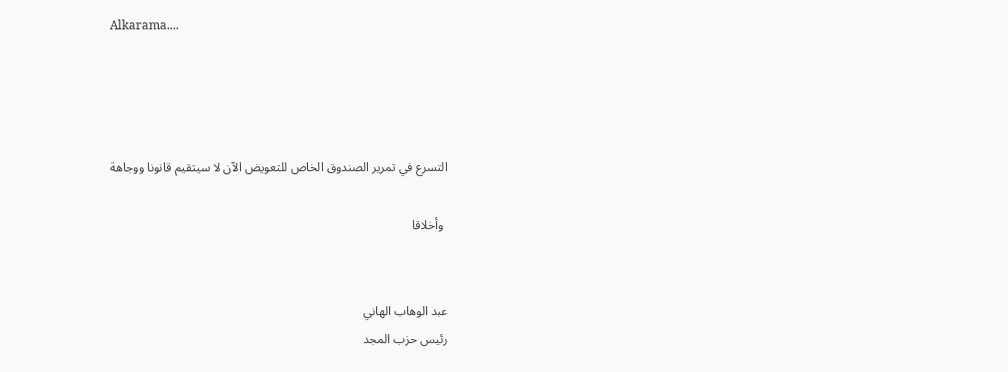Alkarama....




التسرع في تمرير الصندوق الخاص للتعويض الآن لا سيتقيم قانونا ووجاهة

 وأخلاقا


عبد الوهاب الهاني
رئيس حزب المجد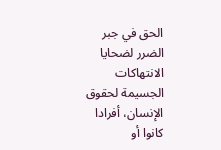الحق في جبر الضرر لضحايا الانتهاكات الجسيمة لحقوق الإنسان، أفرادا كانوا أو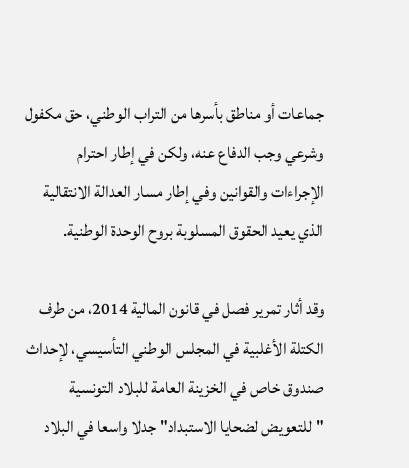جماعات أو مناطق بأسرها من التراب الوطني، حق مكفول وشرعي وجب الدفاع عنه، ولكن في إطار احترام الإجراءات والقوانين وفي إطار مسار العدالة الانتقالية الذي يعيد الحقوق المسلوبة بروح الوحدة الوطنية.

وقد أثار تمرير فصل في قانون المالية 2014، من طرف الكتلة الأغلبية في المجلس الوطني التأسيسي، لإحداث صندوق خاص في الخزينة العامة للبلاد التونسية "للتعويض لضحايا الاستبداد" جدلا واسعا في البلاد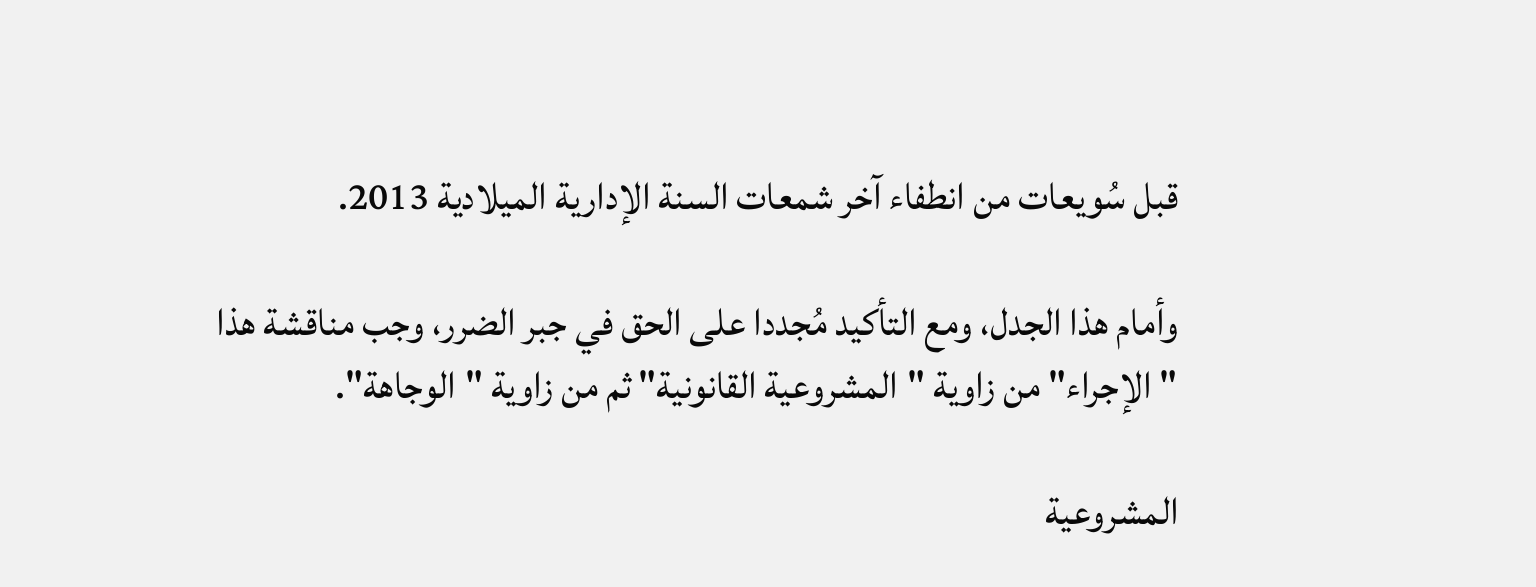قبل سُويعات من انطفاء آخر شمعات السنة الإدارية الميلادية 2013.

وأمام هذا الجدل، ومع التأكيد مُجددا على الحق في جبر الضرر، وجب مناقشة هذا "الإجراء" من زاوية "المشروعية القانونية" ثم من زاوية "الوجاهة".

المشروعية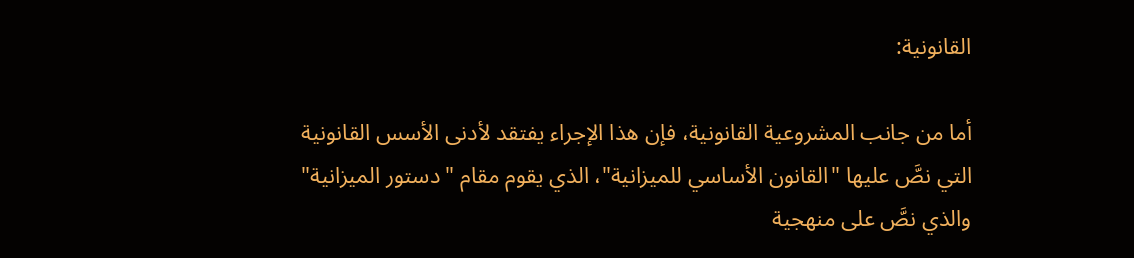القانونية:

أما من جانب المشروعية القانونية، فإن هذا الإجراء يفتقد لأدنى الأسس القانونية التي نصَّ عليها "القانون الأساسي للميزانية"، الذي يقوم مقام "دستور الميزانية" والذي نصَّ على منهجية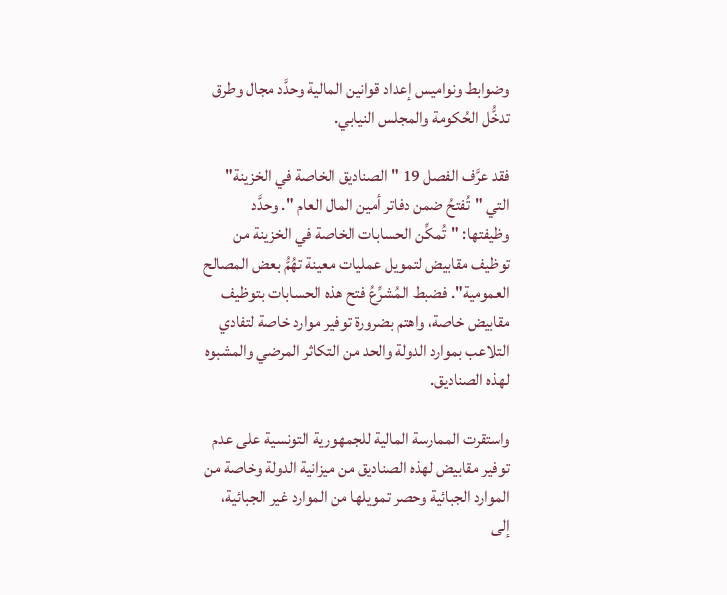وضوابط ونواميس إعداد قوانين المالية وحدَّد مجال وطرق تدخُّل الحُكومة والمجلس النيابي.

فقد عرَّف الفصل 19 "الصناديق الخاصة في الخزينة" التي "تُفتحُ ضمن دفاتر أمين المال العام ". وحدَّد وظيفتها: "تُمكِّن الحسابات الخاصة في الخزينة من توظيف مقابيض لتمويل عمليات معينة تهُمُّ بعض المصالح العمومية". فضبط المُشرِّعُ فتح هذه الحسابات بتوظيف مقابيض خاصة، واهتم بضرورة توفير موارد خاصة لتفادي التلاعب بموارد الدولة والحد من التكاثر المرضي والمشبوه لهذه الصناديق.

واستقرت الممارسة المالية للجمهورية التونسية على عدم توفير مقابيض لهذه الصناديق من ميزانية الدولة وخاصة من الموارد الجبائية وحصر تمويلها من الموارد غير الجبائية، إلى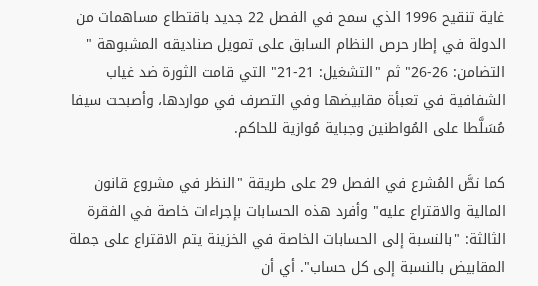غاية تنقيح 1996 الذي سمح في الفصل 22 جديد باقتطاع مساهمات من الدولة في إطار حرص النظام السابق على تمويل صناديقه المشبوهة " التضامن: 26-26" ثم "التشغيل: 21-21" التي قامت الثورة ضد غياب الشفافية في تعبأة مقابيضها وفي التصرف في مواردها، وأصبحت سيفا مُسَلَّطا على المُواطنين وجباية مُوازية للحاكم.

كما نصَّ المُشرع في الفصل 29 على طريقة "النظر في مشروع قانون المالية والاقتراع عليه" وأفرد هذه الحسابات بإجراءات خاصة في الفقرة الثالثة: "بالنسبة إلى الحسابات الخاصة في الخزينة يتم الاقتراع على جملة المقابيض بالنسبة إلى كل حساب". أي أن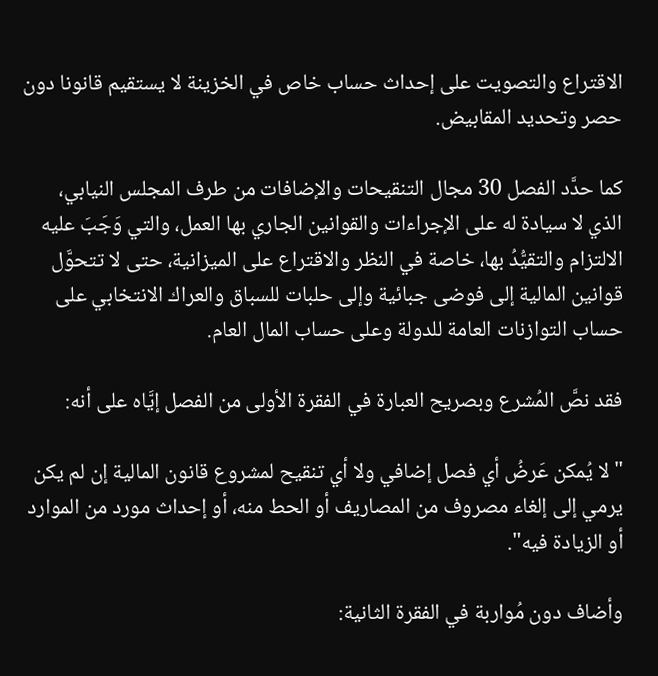الاقتراع والتصويت على إحداث حساب خاص في الخزينة لا يستقيم قانونا دون حصر وتحديد المقابيض.

كما حدَّد الفصل 30 مجال التنقيحات والإضافات من طرف المجلس النيابي، الذي لا سيادة له على الإجراءات والقوانين الجاري بها العمل، والتي وَجَبَ عليه الالتزام والتقيُّدُ بها، خاصة في النظر والاقتراع على الميزانية، حتى لا تتحوَّل قوانين المالية إلى فوضى جبائية وإلى حلبات للسباق والعراك الانتخابي على حساب التوازنات العامة للدولة وعلى حساب المال العام.

فقد نصَّ المُشرع وبصريح العبارة في الفقرة الأولى من الفصل إيَّاه على أنه:

"لا يُمكن عَرضُ أي فصل إضافي ولا أي تنقيح لمشروع قانون المالية إن لم يكن يرمي إلى إلغاء مصروف من المصاريف أو الحط منه، أو إحداث مورد من الموارد أو الزيادة فيه".

وأضاف دون مُواربة في الفقرة الثانية: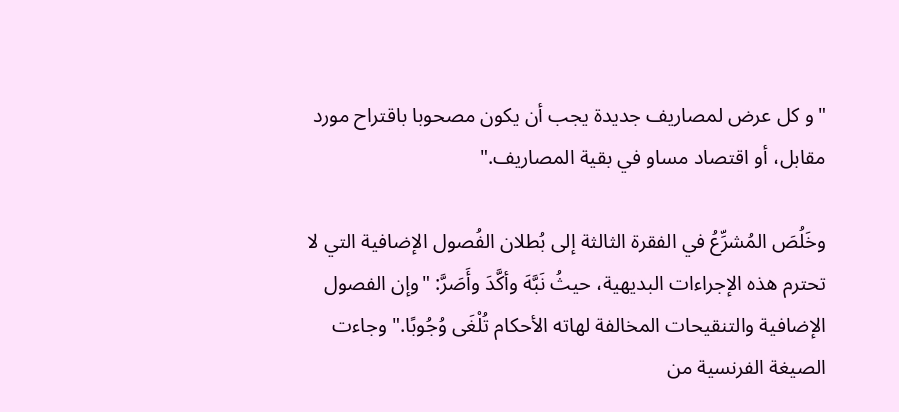"و كل عرض لمصاريف جديدة يجب أن يكون مصحوبا باقتراح مورد مقابل، أو اقتصاد مساو في بقية المصاريف."

وخَلُصَ المُشرِّعُ في الفقرة الثالثة إلى بُطلان الفُصول الإضافية التي لا تحترم هذه الإجراءات البديهية، حيثُ نَبَّهَ وأكَّدَ وأَصَرَّ: "وإن الفصول الإضافية والتنقيحات المخالفة لهاته الأحكام تُلْغَى وُجُوبًا." وجاءت الصيغة الفرنسية من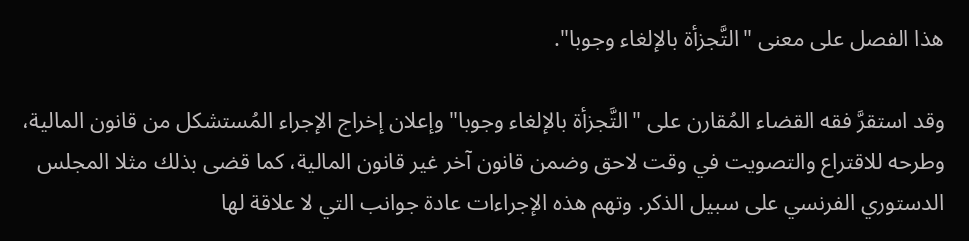هذا الفصل على معنى "التَّجزأة بالإلغاء وجوبا".

وقد استقرَّ فقه القضاء المُقارن على "التَّجزأة بالإلغاء وجوبا" وإعلان إخراج الإجراء المُستشكل من قانون المالية، وطرحه للاقتراع والتصويت في وقت لاحق وضمن قانون آخر غير قانون المالية، كما قضى بذلك مثلا المجلس الدستوري الفرنسي على سبيل الذكر. وتهم هذه الإجراءات عادة جوانب التي لا علاقة لها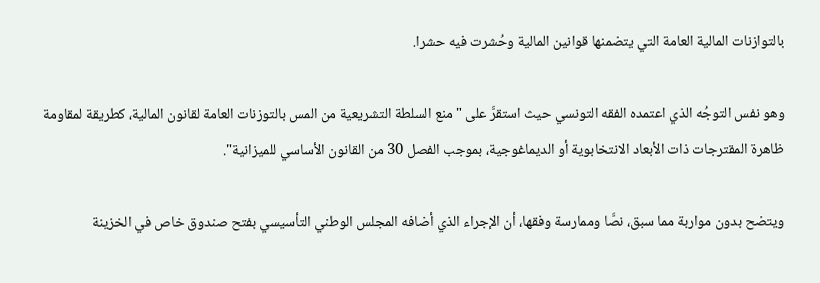بالتوازنات المالية العامة التي يتضمنها قوانين المالية وحُشرت فيه حشرا.

وهو نفس التوجُه الذي اعتمده الفقه التونسي حيث استقرَّ على "منع السلطة التشريعية من المس بالتوزنات العامة لقانون المالية، كطريقة لمقاومة ظاهرة المقترجات ذات الأبعاد الانتخابوية أو الديماغوجية، بموجب الفصل 30 من القانون الأساسي للميزانية".

ويتضح بدون مواربة مما سبق، نصَّا وممارسة وفقها، أن الإجراء الذي أضافه المجلس الوطني التأسيسي بفتح صندوق خاص في الخزينة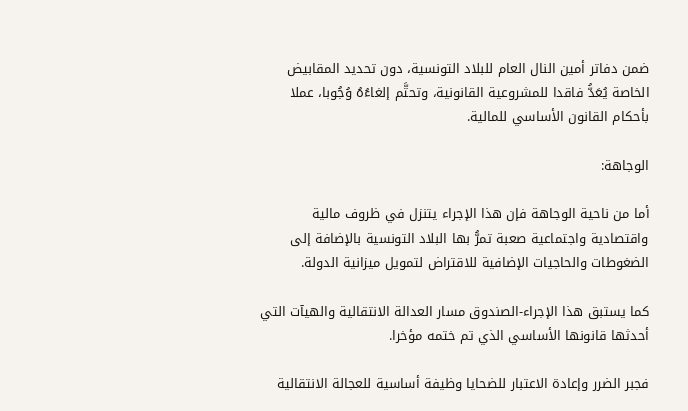ضمن دفاتر أمين النال العام للبلاد التونسية، دون تحديد المقابيض الخاصة يُعَدُّ فاقدا للمشروعية القانونية، وتحتَّم إلغاءُهُ وُجُوبا، عملا بأحكام القانون الأساسي للمالية.

الوجاهة:

أما من ناحية الوجاهة فإن هذا الإجراء يتنزل في ظروف مالية واقتصادية واجتماعية صعبة تمرُّ بها البلاد التونسية بالإضافة إلى الضغوطات والحاجيات الإضافية للاقتراض لتمويل ميزانية الدولة.

كما يستبق هذا الإجراء-الصندوق مسار العدالة الانتقالية والهيآت التي أحدثها قانونها الأساسي الذي تم ختمه مؤخرا.

فجبر الضرر وإعادة الاعتبار للضحايا وظيفة أساسية للعجالة الانتقالية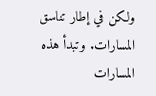ولكن في إطار تناسق المسارات. وتبدأ هذه المسارات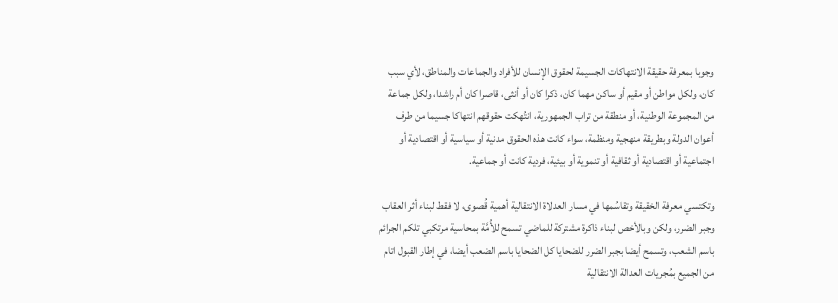وجوبا بمعرفة حقيقة الانتهاكات الجسيمة لحقوق الإنسان للأفراد والجماعات والمناطق، لأي سبب كان، ولكل مواطن أو مقيم أو ساكن مهما كان، ذكرا كان أو أنثى، قاصرا كان أم راشدا، ولكل جماعة من المجموعة الوطنية، أو منطقة من تراب الجمهورية، انتُهكت حقوقهم انتهاكا جسيما من طرف أعوان الدولة وبطريقة منهجية ومنظمة، سواء كانت هذه الحقوق مدنية أو سياسية أو اقتصادية أو اجتماعية أو اقتصادية أو ثقافية أو تنموية أو بيئية، فردية كانت أو جماعية.

وتكتسي معرفة الخقيقة وتقاسُمها في مسار العدلاة الانتقالية أهمية قُصوى، لا فقط لبناء أثر العقاب وجبر الضرر، ولكن وبالأخص لبناء ذاكرة مشتركة للماضي تسمح للأُمَّة بمحاسية مرتكبي تلكم الجرائم باسم الشعب، وتسمح أيضا بجبر الضرر للضحايا كل الضحايا باسم الضعب أيضا، في إطار القبول اتام من الجميع بمُجريات العدالة الانتقالية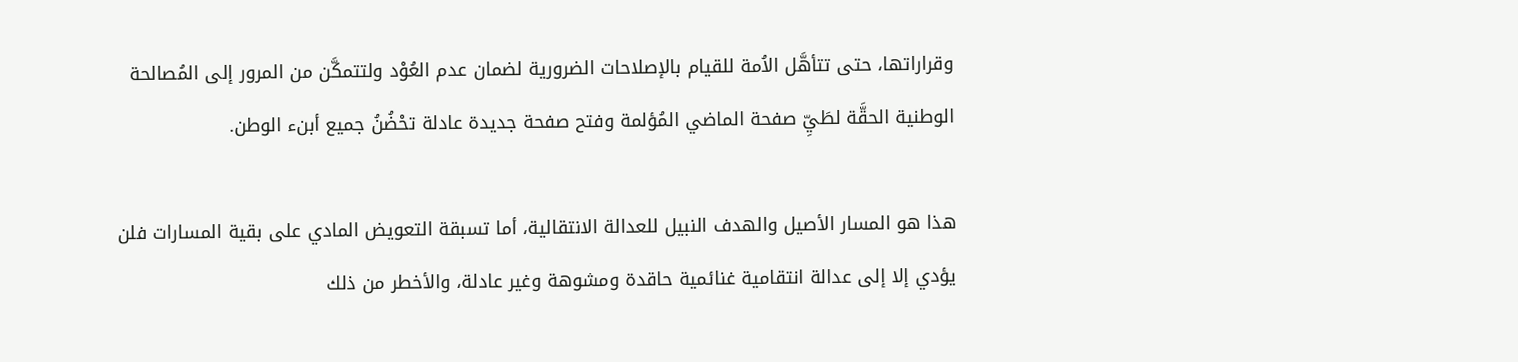وقراراتها، حتى تتأهَّل الاُمة للقيام بالإصلاحات الضرورية لضمان عدم العُوْد ولتتمكَّن من المرور إلى المُصالحة الوطنية الحقَّة لطَيِّ صفحة الماضي المُؤلمة وفتح صفحة جديدة عادلة تحْضُنُ جميع أبنء الوطن.

هذا هو المسار الأصيل والهدف النبيل للعدالة الانتقالية، أما تسبقة التعويض المادي على بقية المسارات فلن يؤدي إلا إلى عدالة انتقامية غنائمية حاقدة ومشوهة وغير عادلة، والأخطر من ذلك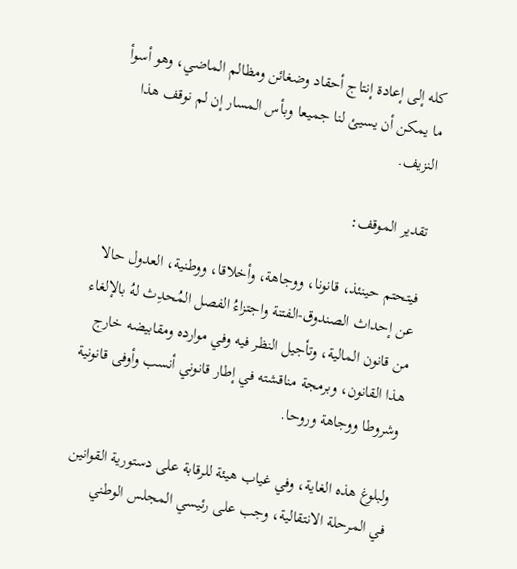كله إلى إعادة إنتاج أحقاد وضغائن ومظالم الماضي، وهو أسوأ ما يمكن أن يسيئ لنا جميعا وبأس المسار إن لم نوقف هذا النزيف.

تقدير الموقف:

فيتحتم حينئذ، قانونا، ووجاهة، وأخلاقا، ووطنية، العدول حالا عن إحداث الصندوق-الفتنة واجتزاءُ الفصل المُحدِث لهُ بالإلغاء من قانون المالية، وتأجيل النظر فيه وفي موارده ومقابيضه خارج هذا القانون، وبرمجة مناقشته في إطار قانوني أنسب وأوفى قانونية وشروطا ووجاهة وروحا.

ولبلوغ هذه الغاية، وفي غياب هيئة للرقابة على دستورية القوانين في المرحلة الانتقالية، وجب على رئيسي المجلس الوطني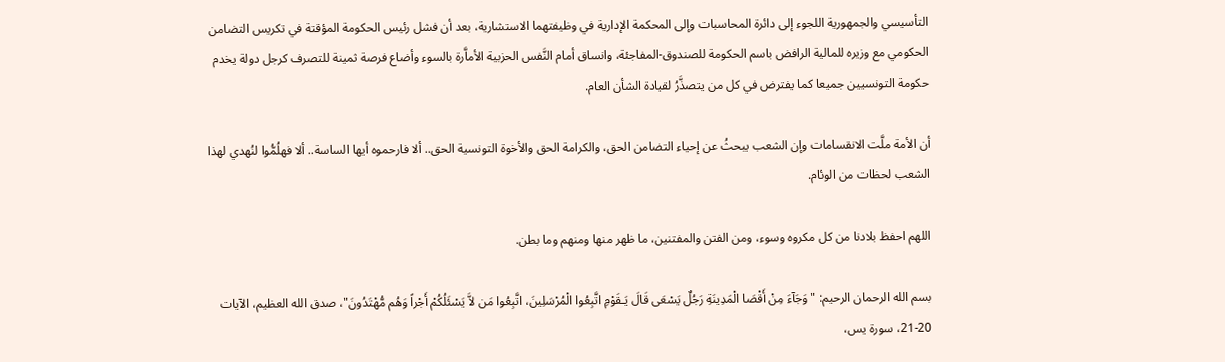التأسيسي والجمهورية اللجوء إلى دائرة المحاسبات وإلى المحكمة الإدارية في وظيفتهما الاستشارية، بعد أن فشل رئيس الحكومة المؤقتة في تكريس التضامن الحكومي مع وزيره للمالية الرافض باسم الحكومة للصندوق-المفاجئة، وانساق أمام النَّفس الحزبية الأماَّرة بالسوء وأضاع فرصة ثمينة للتصرف كرجل دولة يخدم حكومة التونسيين جميعا كما يفترض في كل من يتصذَّرُ لقيادة الشأن العام.

أن الأمة ملَّت الانقسامات وإن الشعب يبحثُ عن إحياء التضامن الحق، والكرامة الحق والأخوة التونسية الحق.. ألا فارحموه أيها الساسة.. ألا فهلُمُّوا لنُهدي لهذا الشعب لحظات من الوئام.

اللهم احفظ بلادنا من كل مكروه وسوء، ومن الفتن والمفتنين، ما ظهر منها ومنهم وما بطن.

بسم الله الرحمان الرحيم: "وَجَآءَ مِنْ أَقْصَا الْمَدِينَةِ رَجُلٌ يَسْعَى قَالَ يَـقَوْمِ اتَّبِعُوا الْمُرْسَلِينَ، اتَّبِعُوا مَن لاَّ يَسْئَلُكُمْ أَجْراً وَهُم مُّهْتَدُونَ"، صدق الله العظيم، الآيات 20-21، سورة يس،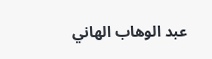عبد الوهاب الهاني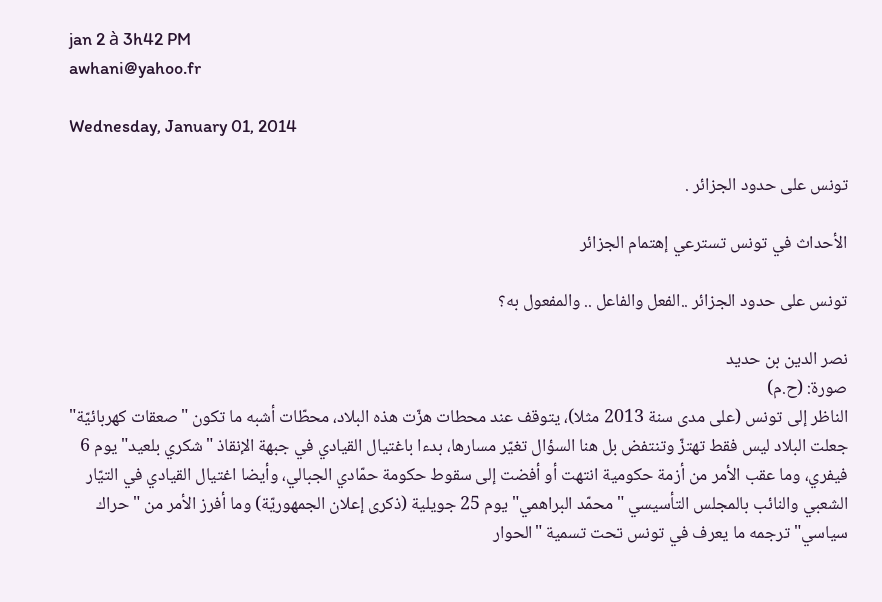jan 2 à 3h42 PM
awhani@yahoo.fr

Wednesday, January 01, 2014

تونس على حدود الجزائر .

الأحداث في تونس تسترعي إهتمام الجزائر

تونس على حدود الجزائر ..الفعل والفاعل .. والمفعول به؟

نصر الدين بن حديد
صورة: (ح.م)
الناظر إلى تونس (على مدى سنة 2013 مثلا)، يتوقف عند محطات هزّت هذه البلاد، محطّات أشبه ما تكون "صعقات كهربائيّة" جعلت البلاد ليس فقط تهتزّ وتنتفض بل هنا السؤال تغيّر مسارها، بدءا باغتيال القيادي في جبهة الإنقاذ "شكري بلعيد" يوم 6 فيفري، وما عقب الأمر من أزمة حكومية انتهت أو أفضت إلى سقوط حكومة حمّادي الجبالي، وأيضا اغتيال القيادي في التيّار الشعبي والنائب بالمجلس التأسيسي "محمّد البراهمي" يوم 25 جويلية (ذكرى إعلان الجمهوريّة) وما أفرز الأمر من "حراك سياسي" ترجمه ما يعرف في تونس تحت تسمية "الحوار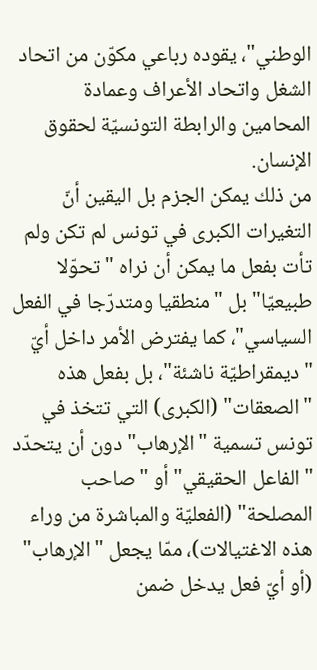الوطني"، يقوده رباعي مكوّن من اتحاد الشغل واتحاد الأعراف وعمادة المحامين والرابطة التونسيّة لحقوق الإنسان.
من ذلك يمكن الجزم بل اليقين أنّ التغيرات الكبرى في تونس لم تكن ولم تأت بفعل ما يمكن أن نراه "تحوّلا طبيعيّا" بل "منطقيا ومتدرّجا في الفعل السياسي"، كما يفترض الأمر داخل أيّ "ديمقراطيّة ناشئة"، بل بفعل هذه "الصعقات" (الكبرى) التي تتخذ في تونس تسمية "الإرهاب" دون أن يتحدّد "الفاعل الحقيقي" أو "صاحب المصلحة" (الفعليّة والمباشرة من وراء هذه الاغتيالات)، ممّا يجعل "الإرهاب" (أو أيّ فعل يدخل ضمن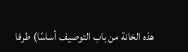هذه الخانة من باب التوصيف أساسًا) طرفا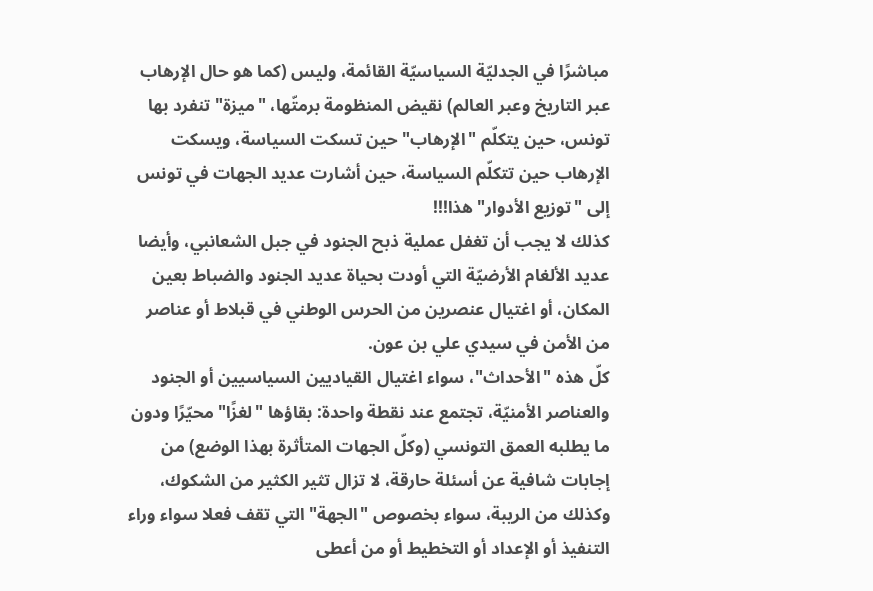مباشرًا في الجدليّة السياسيّة القائمة، وليس (كما هو حال الإرهاب عبر التاريخ وعبر العالم) نقيض المنظومة برمتّها، "ميزة" تنفرد بها تونس، حين يتكلّم "الإرهاب" حين تسكت السياسة، ويسكت الإرهاب حين تتكلّم السياسة، حين أشارت عديد الجهات في تونس إلى "توزيع الأدوار" هذا!!!
كذلك لا يجب أن تغفل عملية ذبح الجنود في جبل الشعانبي، وأيضا عديد الألغام الأرضيّة التي أودت بحياة عديد الجنود والضباط بعين المكان، أو اغتيال عنصرين من الحرس الوطني في قبلاط أو عناصر من الأمن في سيدي علي بن عون.
كلّ هذه "الأحداث"، سواء اغتيال القياديين السياسيين أو الجنود والعناصر الأمنيّة، تجتمع عند نقطة واحدة: بقاؤها "لغزًا" محيّرًا ودون ما يطلبه العمق التونسي (وكلّ الجهات المتأثرة بهذا الوضع) من إجابات شافية عن أسئلة حارقة، لا تزال تثير الكثير من الشكوك، وكذلك من الريبة، سواء بخصوص "الجهة" التي تقف فعلا سواء وراء التنفيذ أو الإعداد أو التخطيط أو من أعطى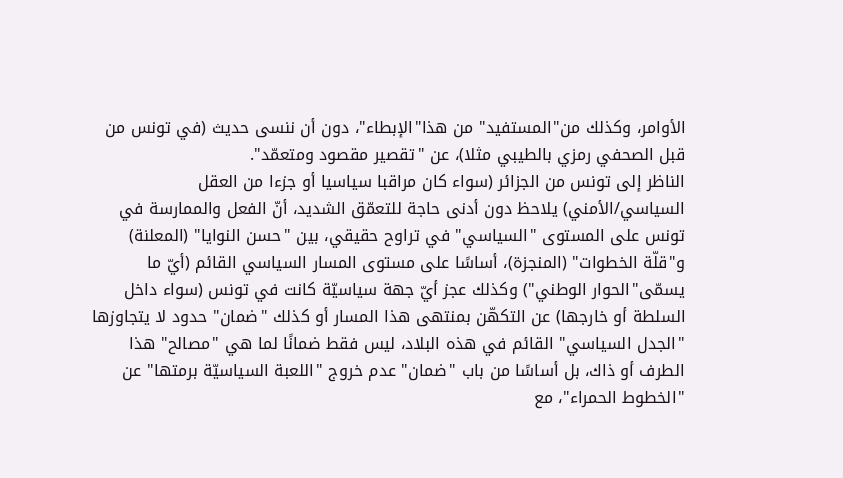الأوامر، وكذلك من"المستفيد" من هذا"الإبطاء"، دون أن ننسى حديث (في تونس من قبل الصحفي رمزي بالطيبي مثلا)، عن "تقصير مقصود ومتعمّد".
الناظر إلى تونس من الجزائر (سواء كان مراقبا سياسيا أو جزءا من العقل السياسي/الأمني) يلاحظ دون أدنى حاجة للتعمّق الشديد، أنّ الفعل والممارسة في تونس على المستوى "السياسي" في تراوح حقيقي، بين "حسن النوايا" (المعلنة) و"قلّة الخطوات" (المنجزة)، أساسًا على مستوى المسار السياسي القائم (أيّ ما يسمّى"الحوار الوطني") وكذلك عجز أيّ جهة سياسيّة كانت في تونس (سواء داخل السلطة أو خارجها) عن التكهّن بمنتهى هذا المسار أو كذلك "ضمان" حدود لا يتجاوزها "الجدل السياسي" القائم في هذه البلاد، ليس فقط ضمانًا لما هي "مصالح" هذا الطرف أو ذاك، بل أساسًا من باب "ضمان" عدم خروج "اللعبة السياسيّة برمتها" عن "الخطوط الحمراء"، مع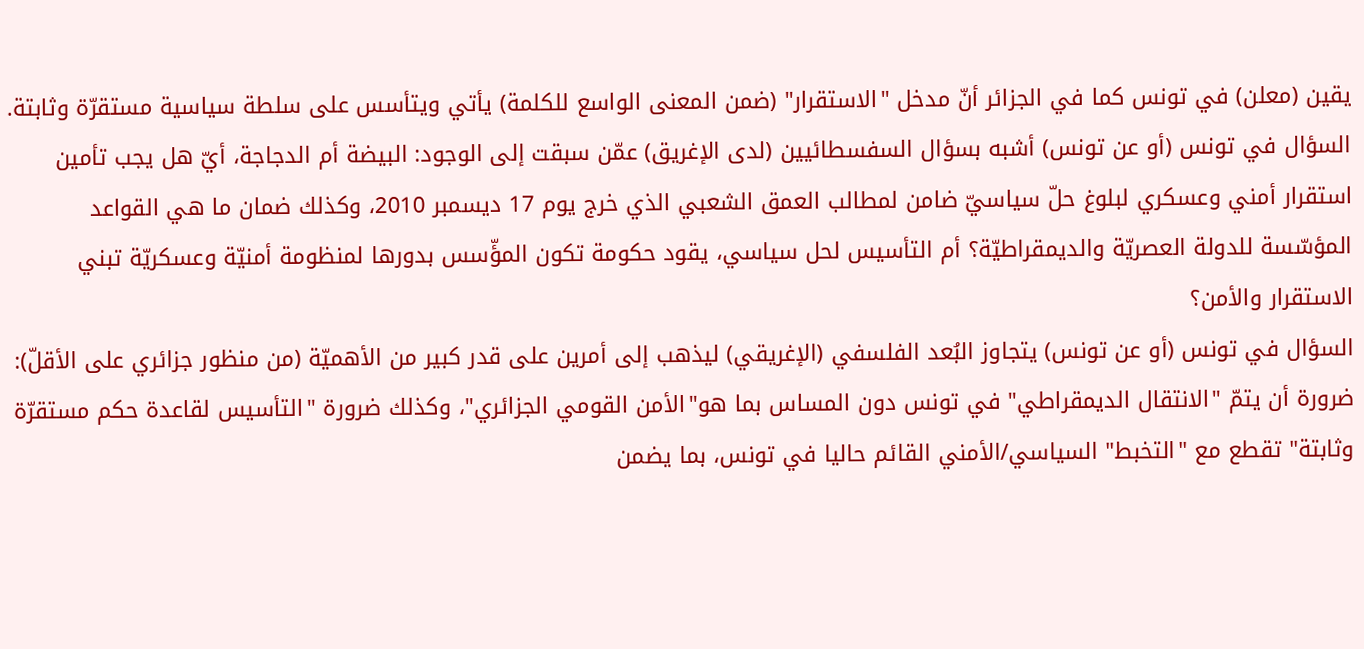يقين (معلن) في تونس كما في الجزائر أنّ مدخل "الاستقرار" (ضمن المعنى الواسع للكلمة) يأتي ويتأسس على سلطة سياسية مستقرّة وثابتة.
السؤال في تونس (أو عن تونس) أشبه بسؤال السفسطائيين (لدى الإغريق) عمّن سبقت إلى الوجود: البيضة أم الدجاجة، أيّ هل يجب تأمين استقرار أمني وعسكري لبلوغ حلّ سياسيّ ضامن لمطالب العمق الشعبي الذي خرج يوم 17 ديسمبر 2010، وكذلك ضمان ما هي القواعد المؤسّسة للدولة العصريّة والديمقراطيّة؟ أم التأسيس لحل سياسي، يقود حكومة تكون المؤّسس بدورها لمنظومة أمنيّة وعسكريّة تبني الاستقرار والأمن؟
السؤال في تونس (أو عن تونس) يتجاوز البُعد الفلسفي (الإغريقي) ليذهب إلى أمرين على قدر كبير من الأهميّة (من منظور جزائري على الأقلّ): ضرورة أن يتمّ "الانتقال الديمقراطي" في تونس دون المساس بما هو"الأمن القومي الجزائري"، وكذلك ضرورة "التأسيس لقاعدة حكم مستقرّة وثابتة" تقطع مع "التخبط" السياسي/الأمني القائم حاليا في تونس، بما يضمن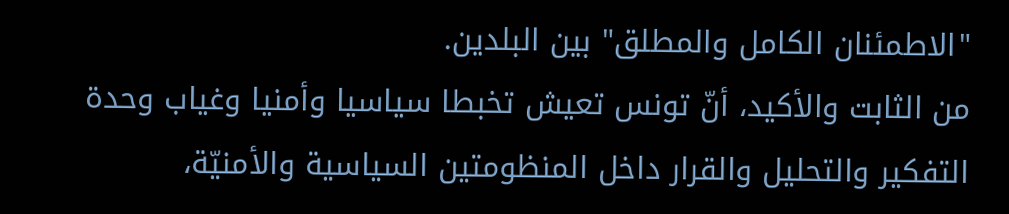"الاطمئنان الكامل والمطلق" بين البلدين.
من الثابت والأكيد، أنّ تونس تعيش تخبطا سياسيا وأمنيا وغياب وحدة التفكير والتحليل والقرار داخل المنظومتين السياسية والأمنيّة،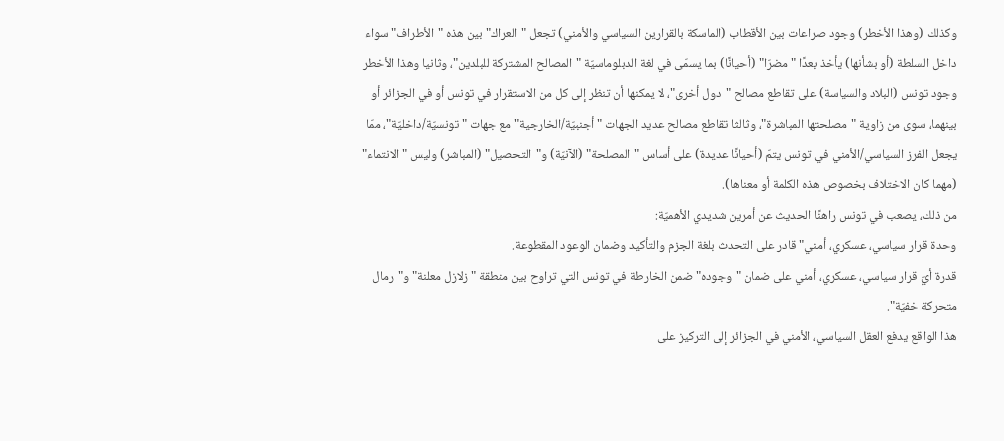وكذلك (وهذا الأخطر) وجود صراعات بين الأقطاب (الماسكة بالقرارين السياسي والأمني) تجعل "العراك" بين هذه "الأطراف" سواء داخل السلطة (أو بشأنها) يأخذ بعدًا "مضرّا" (أحيانًا) بما يسمّى في لغة الدبلوماسيّة "المصالح المشتركة للبلدين"، وثانيا وهذا الأخطر وجود تونس (البلاد والسياسة) على تقاطع مصالح "دول أخرى"، لا يمكنها أن تنظر إلى كل من الاستقرار في تونس أو في الجزائر أو بينهما، سوى من زاوية "مصلحتها المباشرة"، وثالثا تقاطع مصالح عديد الجهات "أجنبيّة/الخارجية" مع جهات "تونسيّة/داخليّة"، ممّا يجعل الفرز السياسي/الأمني في تونس يتمّ (أحيانًا عديدة) على أساس "المصلحة" (الآنيّة) و"التحصيل" (المباشر) وليس "الانتماء" (مهما كان الاختلاف بخصوص هذه الكلمة أو معناها).
من ذلك، يصعب في تونس راهنًا الحديث عن أمرين شديدي الأهميّة:
وحدة قرار سياسي، عسكري، أمني" قادر على التحدث بلغة الجزم والتأكيد وضمان الوعود المقطوعة.
قدرة أيّ قرار سياسي، عسكري، أمني على ضمان "وجوده" ضمن الخارطة في تونس التي تراوح بين منطقة "زلازل معلنة" و"رمال متحركة خفيّة".
هذا الواقع يدفع العقل السياسي، الأمني في الجزائر إلى التركيز على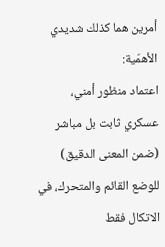أمرين هما كذلك شديدي الأهمّية:
اعتماد منظور أمني، عسكري ثابت بل مباشر (ضمن المعنى الدقيق) للوضع القائم والمتحرك، في الاتكال فقط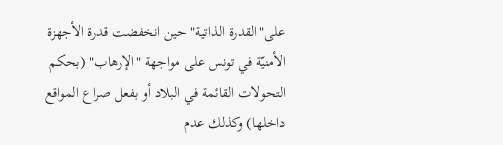على"القدرة الذاتية" حين انخفضت قدرة الأجهزة الأمنيّة في تونس على مواجهة "الإرهاب" (بحكم التحولات القائمة في البلاد أو بفعل صراع المواقع داخلها) وكذلك عدم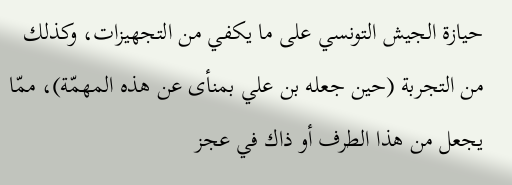حيازة الجيش التونسي على ما يكفي من التجهيزات، وكذلك من التجربة (حين جعله بن علي بمنأى عن هذه المهمّة)، ممّا يجعل من هذا الطرف أو ذاك في عجز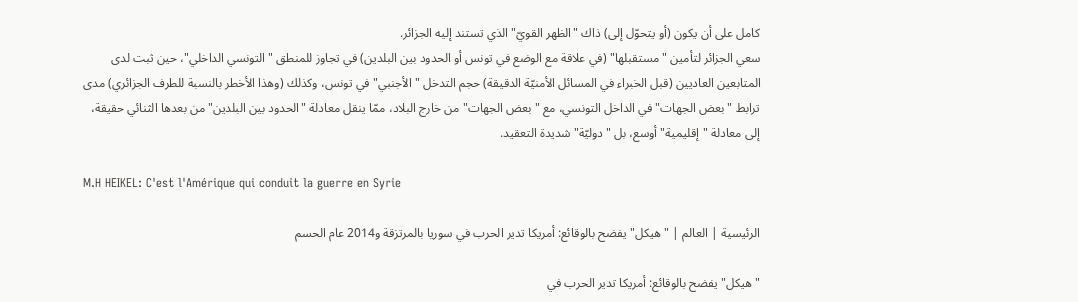كامل على أن يكون (أو يتحوّل إلى) ذاك "الظهر القويّ" الذي تستند إليه الجزائر.
سعي الجزائر لتأمين "مستقبلها" (في علاقة مع الوضع في تونس أو الحدود بين البلدين) في تجاوز للمنطق "التونسي الداخلي"، حين ثبت لدى المتابعين العاديين (قبل الخبراء في المسائل الأمنيّة الدقيقة) حجم التدخل "الأجنبي" في تونس، وكذلك (وهذا الأخطر بالنسبة للطرف الجزائري) مدى ترابط "بعض الجهات" في الداخل التونسي، مع "بعض الجهات" من خارج البلاد، ممّا ينقل معادلة "الحدود بين البلدين" من بعدها الثنائي حقيقة، إلى معادلة "إقليمية" أوسع، بل "دوليّة" شديدة التعقيد.

M.H HEIKEL: C'est l'Amérique qui conduit la guerre en Syrie

الرئيسية | العالم | "هيكل" يفضح بالوقائع: أمريكا تدير الحرب في سوريا بالمرتزقة و2014 عام الحسم

"هيكل" يفضح بالوقائع: أمريكا تدير الحرب في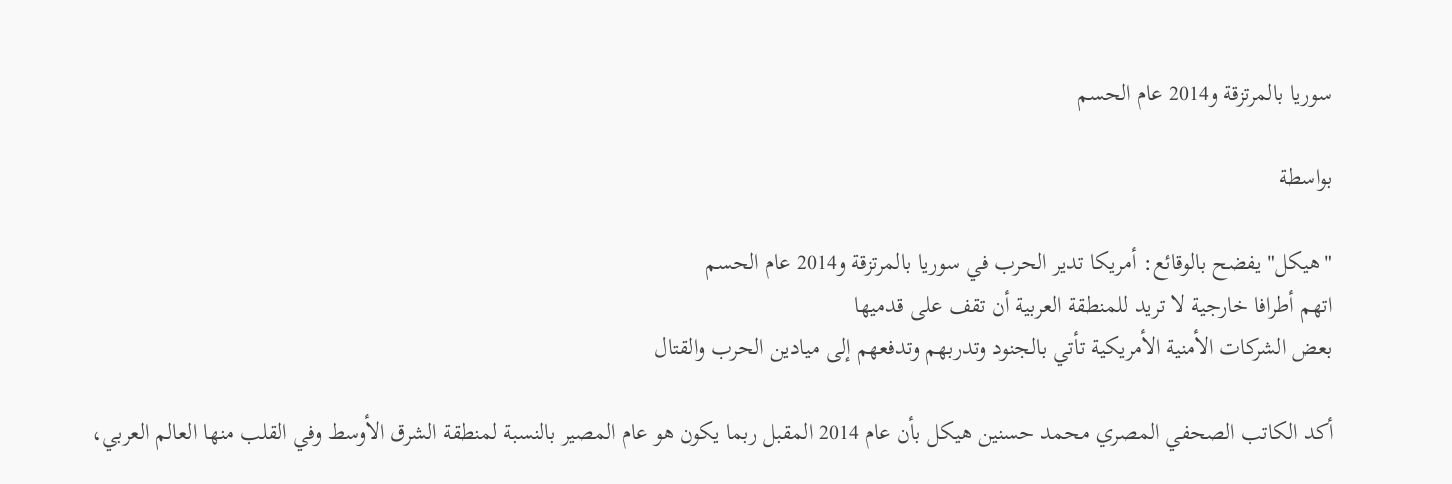سوريا بالمرتزقة و2014 عام الحسم

بواسطة

"هيكل" يفضح بالوقائع: أمريكا تدير الحرب في سوريا بالمرتزقة و2014 عام الحسم
اتهم أطرافا خارجية لا تريد للمنطقة العربية أن تقف على قدميها
بعض الشركات الأمنية الأمريكية تأتي بالجنود وتدربهم وتدفعهم إلى ميادين الحرب والقتال

أكد الكاتب الصحفي المصري محمد حسنين هيكل بأن عام 2014 المقبل ربما يكون هو عام المصير بالنسبة لمنطقة الشرق الأوسط وفي القلب منها العالم العربي،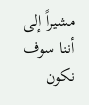مشيراً إلى أننا سوف نكون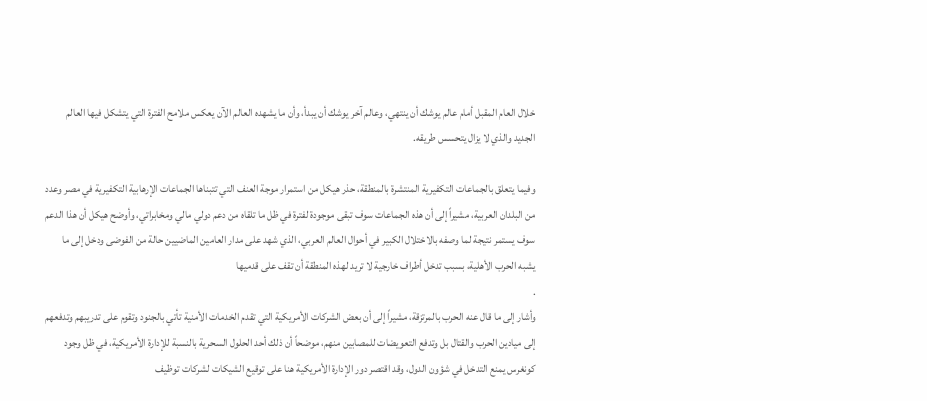خلال العام المقبل أمام عالم يوشك أن ينتهي، وعالم آخر يوشك أن يبدأ، وأن ما يشهده العالم الآن يعكس ملامح الفترة التي يتشكل فيها العالم الجديد والذي لا يزال يتحسس طريقه.

وفيما يتعلق بالجماعات التكفيرية المنتشرة بالمنطقة، حذر هيكل من استمرار موجة العنف التي تتبناها الجماعات الإرهابية التكفيرية في مصر وعدد من البلدان العربية، مشيراً إلى أن هذه الجماعات سوف تبقى موجودة لفترة في ظل ما تلقاه من دعم دولي مالي ومخابراتي، وأوضح هيكل أن هذا الدعم سوف يستمر نتيجة لما وصفه بالاختلال الكبير في أحوال العالم العربي، الذي شهد على مدار العامين الماضيين حالة من الفوضى ودخل إلى ما يشبه الحرب الأهلية، بسبب تدخل أطراف خارجية لا تريد لهذه المنطقة أن تقف على قدميها
.
وأشار إلى ما قال عنه الحرب بالمرتزقة، مشيراً إلى أن بعض الشركات الأمريكية التي تقدم الخدمات الأمنية تأتي بالجنود وتقوم على تدريبهم وتدفعهم إلى ميادين الحرب والقتال بل وتدفع التعويضات للمصابين منهم، موضحاً أن ذلك أحد الحلول السحرية بالنسبة للإدارة الأمريكية، في ظل وجود كونغرس يمنع التدخل في شؤون الدول، وقد اقتصر دور الإدارة الأمريكية هنا على توقيع الشيكات لشركات توظيف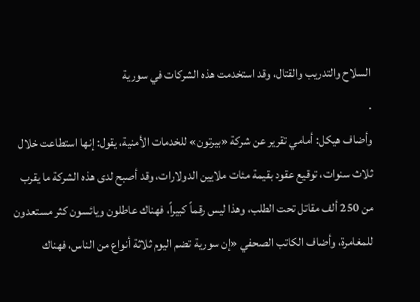السلاح والتدريب والقتال، وقد استخدمت هذه الشركات في سورية
.
وأضاف هيكل: أمامي تقرير عن شركة «بيرتون» للخدمات الأمنية، يقول: إنها استطاعت خلال ثلاث سنوات، توقيع عقود بقيمة مئات ملايين الدولارات، وقد أصبح لدى هذه الشركة ما يقرب من 250 ألف مقاتل تحت الطلب، وهذا ليس رقماً كبيراً، فهناك عاطلون ويائسون كثر مستعدون للمغامرة، وأضاف الكاتب الصحفي «إن سورية تضم اليوم ثلاثة أنواع من الناس، فهناك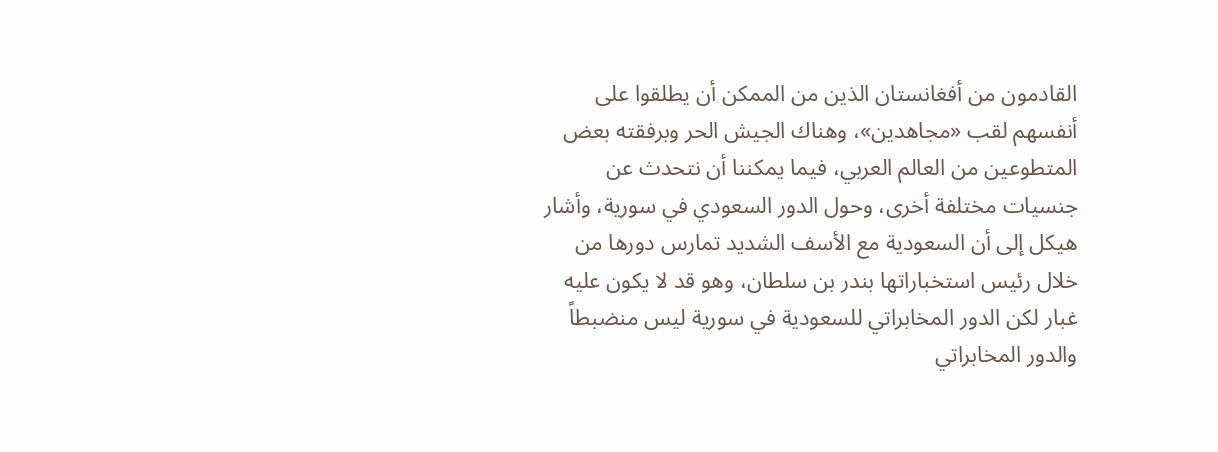القادمون من أفغانستان الذين من الممكن أن يطلقوا على أنفسهم لقب «مجاهدين»، وهناك الجيش الحر وبرفقته بعض المتطوعين من العالم العربي، فيما يمكننا أن نتحدث عن جنسيات مختلفة أخرى، وحول الدور السعودي في سورية، وأشار هيكل إلى أن السعودية مع الأسف الشديد تمارس دورها من خلال رئيس استخباراتها بندر بن سلطان، وهو قد لا يكون عليه غبار لكن الدور المخابراتي للسعودية في سورية ليس منضبطاً والدور المخابراتي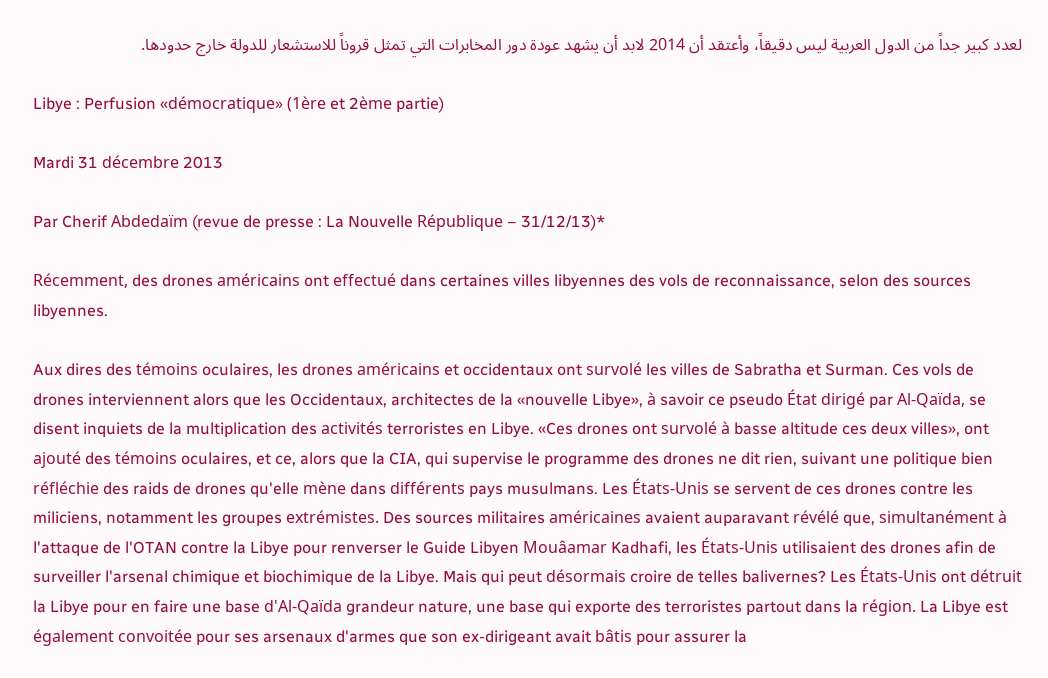لعدد كبير جداً من الدول العربية ليس دقيقاً، وأعتقد أن 2014 لابد أن يشهد عودة دور المخابرات التي تمثل قروناً للاستشعار للدولة خارج حدودها.

Libye : Perfusion «démocratique» (1ère et 2ème partie)

Mardi 31 décembre 2013

Par Cherif Abdedaïm (revue de presse : La Nouvelle République – 31/12/13)*

Récemment, des drones américains ont effectué dans certaines villes libyennes des vols de reconnaissance, selon des sources libyennes.

Aux dires des témoins oculaires, les drones américains et occidentaux ont survolé les villes de Sabratha et Surman. Ces vols de drones interviennent alors que les Occidentaux, architectes de la «nouvelle Libye», à savoir ce pseudo État dirigé par Al-Qaïda, se disent inquiets de la multiplication des activités terroristes en Libye. «Ces drones ont survolé à basse altitude ces deux villes», ont ajouté des témoins oculaires, et ce, alors que la CIA, qui supervise le programme des drones ne dit rien, suivant une politique bien réfléchie des raids de drones qu'elle mène dans différents pays musulmans. Les États-Unis se servent de ces drones contre les miliciens, notamment les groupes extrémistes. Des sources militaires américaines avaient auparavant révélé que, simultanément à l'attaque de l'OTAN contre la Libye pour renverser le Guide Libyen Mouâamar Kadhafi, les États-Unis utilisaient des drones afin de surveiller l'arsenal chimique et biochimique de la Libye. Mais qui peut désormais croire de telles balivernes? Les États-Unis ont détruit la Libye pour en faire une base d'Al-Qaïda grandeur nature, une base qui exporte des terroristes partout dans la région. La Libye est également convoitée pour ses arsenaux d'armes que son ex-dirigeant avait bâtis pour assurer la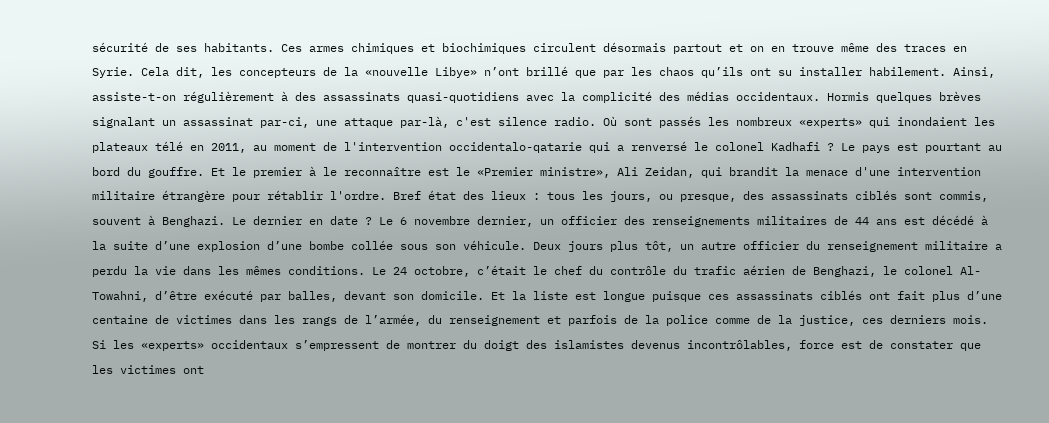sécurité de ses habitants. Ces armes chimiques et biochimiques circulent désormais partout et on en trouve même des traces en Syrie. Cela dit, les concepteurs de la «nouvelle Libye» n’ont brillé que par les chaos qu’ils ont su installer habilement. Ainsi, assiste-t-on régulièrement à des assassinats quasi-quotidiens avec la complicité des médias occidentaux. Hormis quelques brèves signalant un assassinat par-ci, une attaque par-là, c'est silence radio. Où sont passés les nombreux «experts» qui inondaient les plateaux télé en 2011, au moment de l'intervention occidentalo-qatarie qui a renversé le colonel Kadhafi ? Le pays est pourtant au bord du gouffre. Et le premier à le reconnaître est le «Premier ministre», Ali Zeidan, qui brandit la menace d'une intervention militaire étrangère pour rétablir l'ordre. Bref état des lieux : tous les jours, ou presque, des assassinats ciblés sont commis, souvent à Benghazi. Le dernier en date ? Le 6 novembre dernier, un officier des renseignements militaires de 44 ans est décédé à la suite d’une explosion d’une bombe collée sous son véhicule. Deux jours plus tôt, un autre officier du renseignement militaire a perdu la vie dans les mêmes conditions. Le 24 octobre, c’était le chef du contrôle du trafic aérien de Benghazi, le colonel Al-Towahni, d’être exécuté par balles, devant son domicile. Et la liste est longue puisque ces assassinats ciblés ont fait plus d’une centaine de victimes dans les rangs de l’armée, du renseignement et parfois de la police comme de la justice, ces derniers mois. Si les «experts» occidentaux s’empressent de montrer du doigt des islamistes devenus incontrôlables, force est de constater que les victimes ont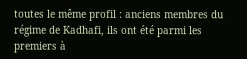toutes le même profil : anciens membres du régime de Kadhafi, ils ont été parmi les premiers à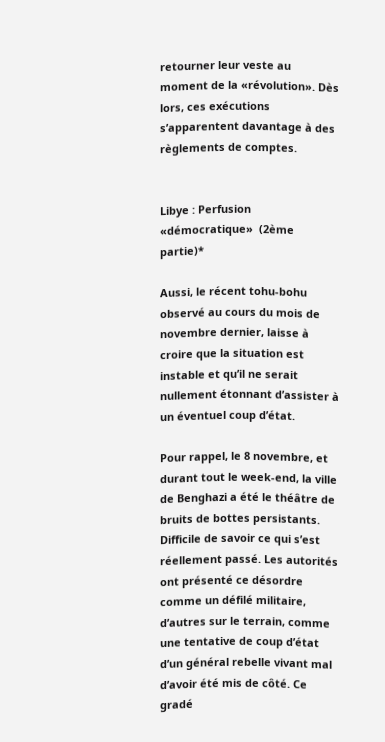retourner leur veste au moment de la «révolution». Dès lors, ces exécutions s’apparentent davantage à des règlements de comptes.


Libye : Perfusion «démocratique»  (2ème partie)*

Aussi, le récent tohu-bohu observé au cours du mois de novembre dernier, laisse à croire que la situation est instable et qu’il ne serait nullement étonnant d’assister à un éventuel coup d’état.

Pour rappel, le 8 novembre, et durant tout le week-end, la ville de Benghazi a été le théâtre de bruits de bottes persistants. Difficile de savoir ce qui s’est réellement passé. Les autorités ont présenté ce désordre comme un défilé militaire, d’autres sur le terrain, comme une tentative de coup d’état d’un général rebelle vivant mal d’avoir été mis de côté. Ce gradé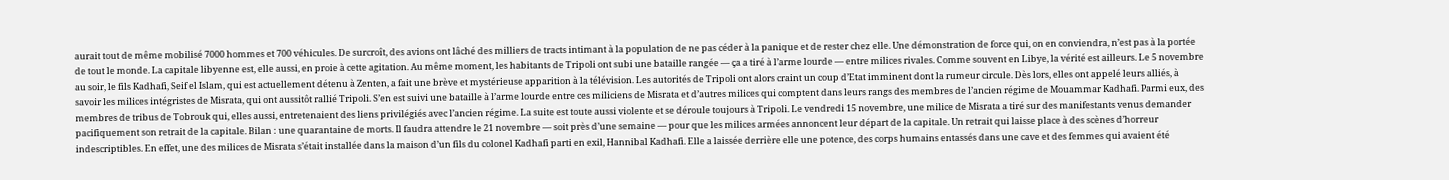aurait tout de même mobilisé 7000 hommes et 700 véhicules. De surcroît, des avions ont lâché des milliers de tracts intimant à la population de ne pas céder à la panique et de rester chez elle. Une démonstration de force qui, on en conviendra, n’est pas à la portée de tout le monde. La capitale libyenne est, elle aussi, en proie à cette agitation. Au même moment, les habitants de Tripoli ont subi une bataille rangée — ça a tiré à l’arme lourde — entre milices rivales. Comme souvent en Libye, la vérité est ailleurs. Le 5 novembre au soir, le fils Kadhafi, Seif el Islam, qui est actuellement détenu à Zenten, a fait une brève et mystérieuse apparition à la télévision. Les autorités de Tripoli ont alors craint un coup d’Etat imminent dont la rumeur circule. Dès lors, elles ont appelé leurs alliés, à savoir les milices intégristes de Misrata, qui ont aussitôt rallié Tripoli. S’en est suivi une bataille à l’arme lourde entre ces miliciens de Misrata et d’autres milices qui comptent dans leurs rangs des membres de l’ancien régime de Mouammar Kadhafi. Parmi eux, des membres de tribus de Tobrouk qui, elles aussi, entretenaient des liens privilégiés avec l’ancien régime. La suite est toute aussi violente et se déroule toujours à Tripoli. Le vendredi 15 novembre, une milice de Misrata a tiré sur des manifestants venus demander pacifiquement son retrait de la capitale. Bilan : une quarantaine de morts. Il faudra attendre le 21 novembre — soit près d’une semaine — pour que les milices armées annoncent leur départ de la capitale. Un retrait qui laisse place à des scènes d’horreur indescriptibles. En effet, une des milices de Misrata s’était installée dans la maison d’un fils du colonel Kadhafi parti en exil, Hannibal Kadhafi. Elle a laissée derrière elle une potence, des corps humains entassés dans une cave et des femmes qui avaient été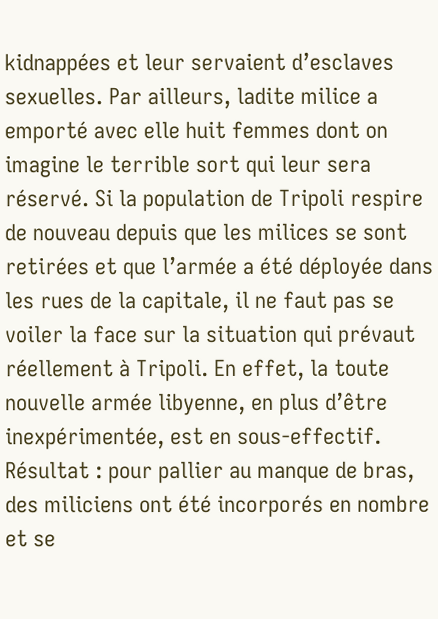kidnappées et leur servaient d’esclaves sexuelles. Par ailleurs, ladite milice a emporté avec elle huit femmes dont on imagine le terrible sort qui leur sera réservé. Si la population de Tripoli respire de nouveau depuis que les milices se sont retirées et que l’armée a été déployée dans les rues de la capitale, il ne faut pas se voiler la face sur la situation qui prévaut réellement à Tripoli. En effet, la toute nouvelle armée libyenne, en plus d’être inexpérimentée, est en sous-effectif. Résultat : pour pallier au manque de bras, des miliciens ont été incorporés en nombre et se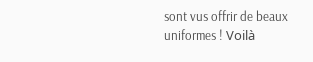sont vus offrir de beaux uniformes ! Voilà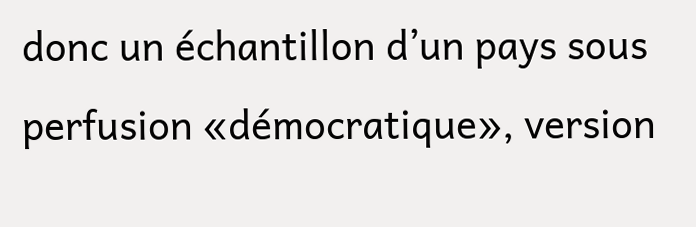donc un échantillon d’un pays sous perfusion «démocratique», version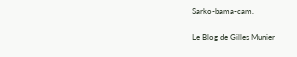Sarko-bama-cam.

Le Blog de Gilles Munier